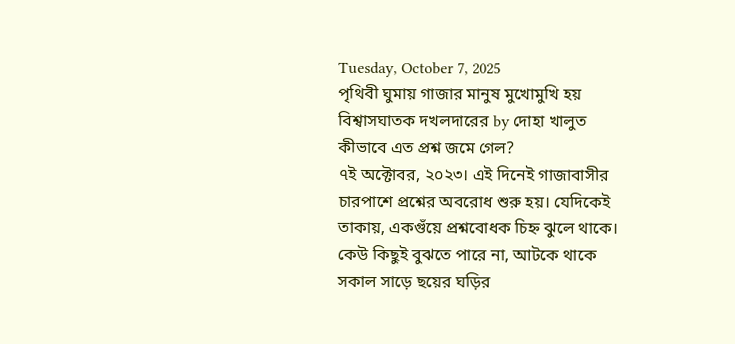Tuesday, October 7, 2025
পৃথিবী ঘুমায় গাজার মানুষ মুখোমুখি হয় বিশ্বাসঘাতক দখলদারের by দোহা খালুত
কীভাবে এত প্রশ্ন জমে গেল?
৭ই অক্টোবর, ২০২৩। এই দিনেই গাজাবাসীর চারপাশে প্রশ্নের অবরোধ শুরু হয়। যেদিকেই তাকায়, একগুঁয়ে প্রশ্নবোধক চিহ্ন ঝুলে থাকে। কেউ কিছুই বুঝতে পারে না, আটকে থাকে সকাল সাড়ে ছয়ের ঘড়ির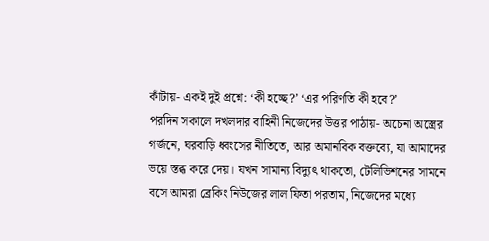কাঁটায়- একই দুই প্রশ্নে: ‘কী হচ্ছে?’ ‘এর পরিণতি কী হবে?’
পরদিন সকালে দখলদার বাহিনী নিজেদের উত্তর পাঠায়- অচেনা অস্ত্রের গর্জনে, ঘরবাড়ি ধ্বংসের নীতিতে, আর অমানবিক বক্তব্যে, যা আমাদের ভয়ে স্তব্ধ করে দেয়। যখন সামান্য বিদ্যুৎ থাকতো, টেলিভিশনের সামনে বসে আমরা ব্রেকিং নিউজের লাল ফিতা পরতাম, নিজেদের মধ্যে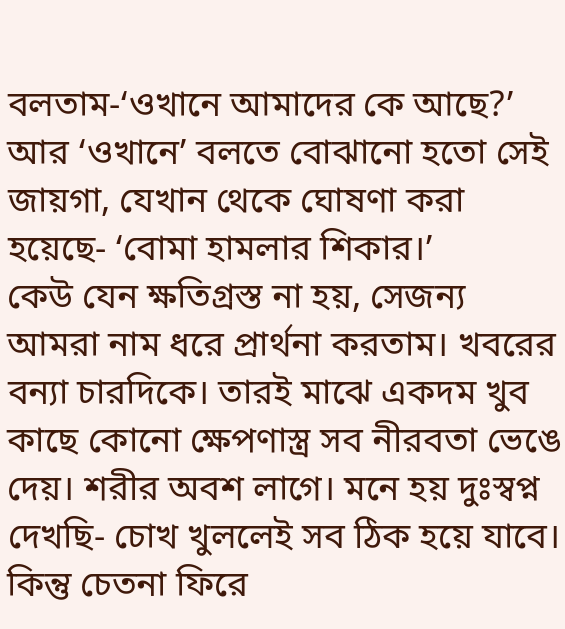বলতাম-‘ওখানে আমাদের কে আছে?’
আর ‘ওখানে’ বলতে বোঝানো হতো সেই জায়গা, যেখান থেকে ঘোষণা করা হয়েছে- ‘বোমা হামলার শিকার।’
কেউ যেন ক্ষতিগ্রস্ত না হয়, সেজন্য আমরা নাম ধরে প্রার্থনা করতাম। খবরের বন্যা চারদিকে। তারই মাঝে একদম খুব কাছে কোনো ক্ষেপণাস্ত্র সব নীরবতা ভেঙে দেয়। শরীর অবশ লাগে। মনে হয় দুঃস্বপ্ন দেখছি- চোখ খুললেই সব ঠিক হয়ে যাবে। কিন্তু চেতনা ফিরে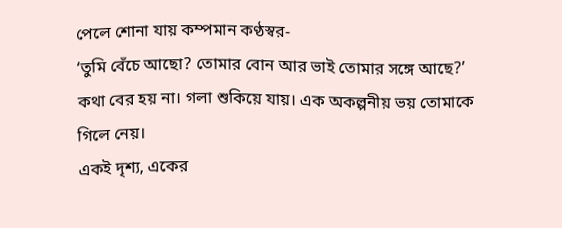পেলে শোনা যায় কম্পমান কণ্ঠস্বর-
‘তুমি বেঁচে আছো? তোমার বোন আর ভাই তোমার সঙ্গে আছে?’
কথা বের হয় না। গলা শুকিয়ে যায়। এক অকল্পনীয় ভয় তোমাকে গিলে নেয়।
একই দৃশ্য, একের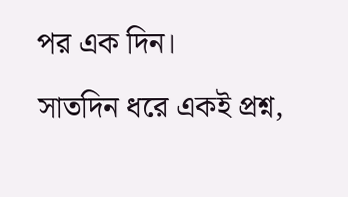পর এক দিন।
সাতদিন ধরে একই প্রশ্ন,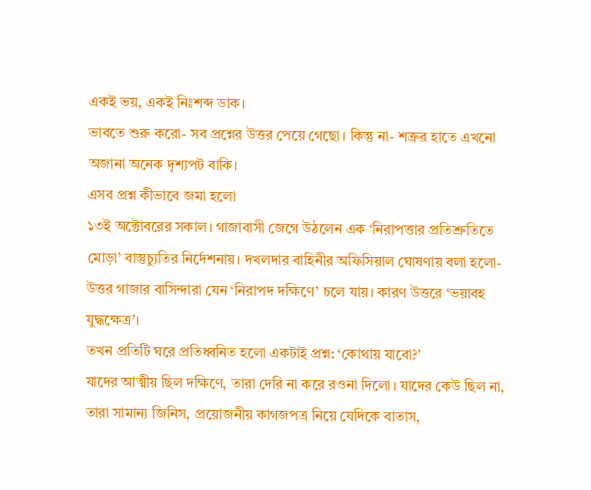একই ভয়, একই নিঃশব্দ ডাক।
ভাবতে শুরু করো- সব প্রশ্নের উত্তর পেয়ে গেছো। কিন্তু না- শত্রুর হাতে এখনো অজানা অনেক দৃশ্যপট বাকি।
এসব প্রশ্ন কীভাবে জমা হলো
১৩ই অক্টোবরের সকাল। গাজাবাসী জেগে উঠলেন এক ‘নিরাপত্তার প্রতিশ্রুতিতে মোড়া’ বাস্তুচ্যুতির নির্দেশনায়। দখলদার বাহিনীর অফিসিয়াল ঘোষণায় বলা হলো- উত্তর গাজার বাসিন্দারা যেন ‘নিরাপদ দক্ষিণে’ চলে যায়। কারণ উত্তরে ‘ভয়াবহ যুদ্ধক্ষেত্র’।
তখন প্রতিটি ঘরে প্রতিধ্বনিত হলো একটাই প্রশ্ন: ‘কোথায় যাবো?’
যাদের আত্মীয় ছিল দক্ষিণে, তারা দেরি না করে রওনা দিলো। যাদের কেউ ছিল না, তারা সামান্য জিনিস, প্রয়োজনীয় কাগজপত্র নিয়ে যেদিকে বাতাস,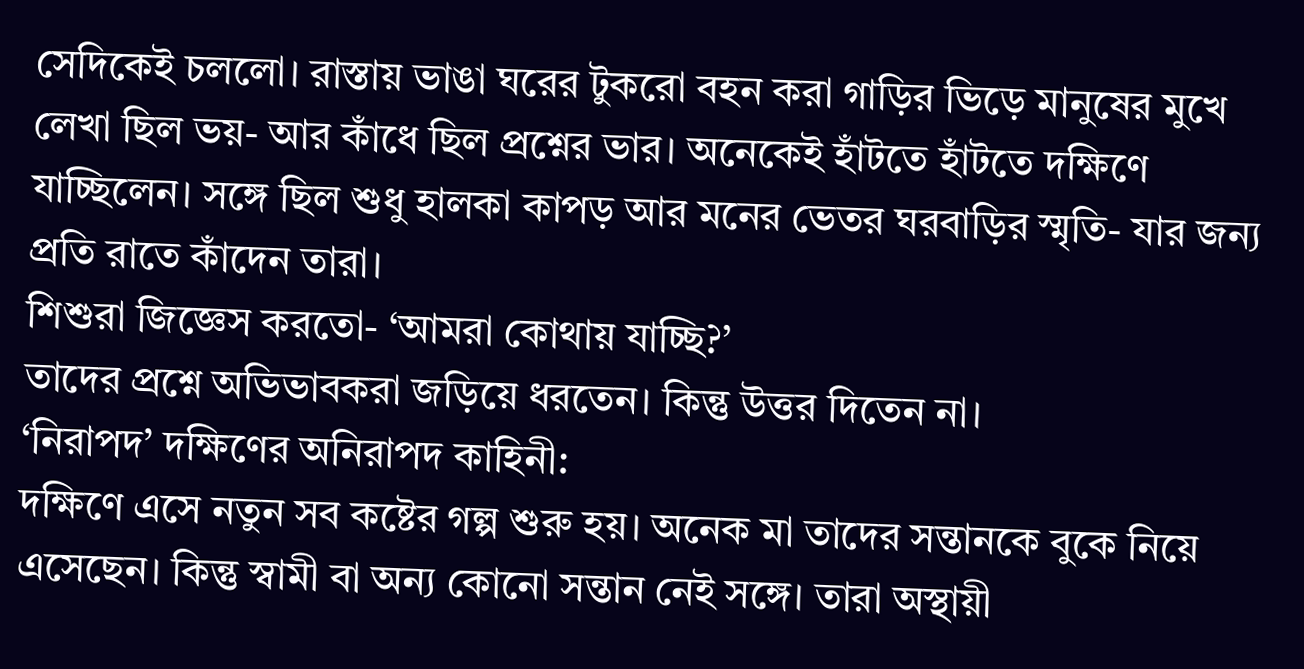সেদিকেই চললো। রাস্তায় ভাঙা ঘরের টুকরো বহন করা গাড়ির ভিড়ে মানুষের মুখে লেখা ছিল ভয়- আর কাঁধে ছিল প্রশ্নের ভার। অনেকেই হাঁটতে হাঁটতে দক্ষিণে যাচ্ছিলেন। সঙ্গে ছিল শুধু হালকা কাপড় আর মনের ভেতর ঘরবাড়ির স্মৃতি- যার জন্য প্রতি রাতে কাঁদেন তারা।
শিশুরা জিজ্ঞেস করতো- ‘আমরা কোথায় যাচ্ছি?’
তাদের প্রশ্নে অভিভাবকরা জড়িয়ে ধরতেন। কিন্তু উত্তর দিতেন না।
‘নিরাপদ’ দক্ষিণের অনিরাপদ কাহিনী:
দক্ষিণে এসে নতুন সব কষ্টের গল্প শুরু হয়। অনেক মা তাদের সন্তানকে বুকে নিয়ে এসেছেন। কিন্তু স্বামী বা অন্য কোনো সন্তান নেই সঙ্গে। তারা অস্থায়ী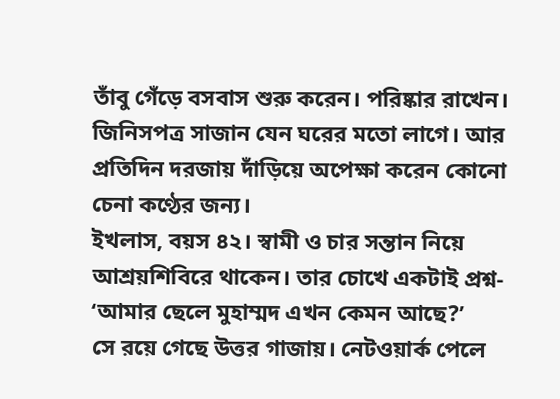তাঁবু গেঁড়ে বসবাস শুরু করেন। পরিষ্কার রাখেন। জিনিসপত্র সাজান যেন ঘরের মতো লাগে। আর প্রতিদিন দরজায় দাঁড়িয়ে অপেক্ষা করেন কোনো চেনা কণ্ঠের জন্য।
ইখলাস, বয়স ৪২। স্বামী ও চার সন্তান নিয়ে আশ্রয়শিবিরে থাকেন। তার চোখে একটাই প্রশ্ন- ‘আমার ছেলে মুহাম্মদ এখন কেমন আছে?’
সে রয়ে গেছে উত্তর গাজায়। নেটওয়ার্ক পেলে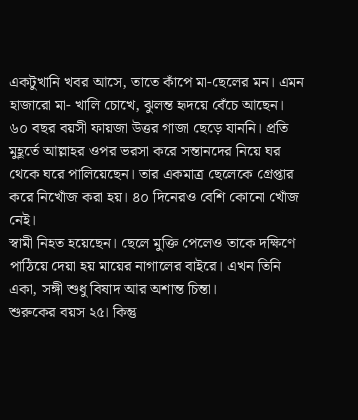একটুখানি খবর আসে, তাতে কাঁপে মা-ছেলের মন। এমন হাজারো মা- খালি চোখে, ঝুলন্ত হৃদয়ে বেঁচে আছেন।
৬০ বছর বয়সী ফায়জা উত্তর গাজা ছেড়ে যাননি। প্রতি মুহূর্তে আল্লাহর ওপর ভরসা করে সন্তানদের নিয়ে ঘর থেকে ঘরে পালিয়েছেন। তার একমাত্র ছেলেকে গ্রেপ্তার করে নিখোঁজ করা হয়। ৪০ দিনেরও বেশি কোনো খোঁজ নেই।
স্বামী নিহত হয়েছেন। ছেলে মুক্তি পেলেও তাকে দক্ষিণে পাঠিয়ে দেয়া হয় মায়ের নাগালের বাইরে। এখন তিনি একা, সঙ্গী শুধু বিষাদ আর অশান্ত চিন্তা।
শুরুকের বয়স ২৫। কিন্তু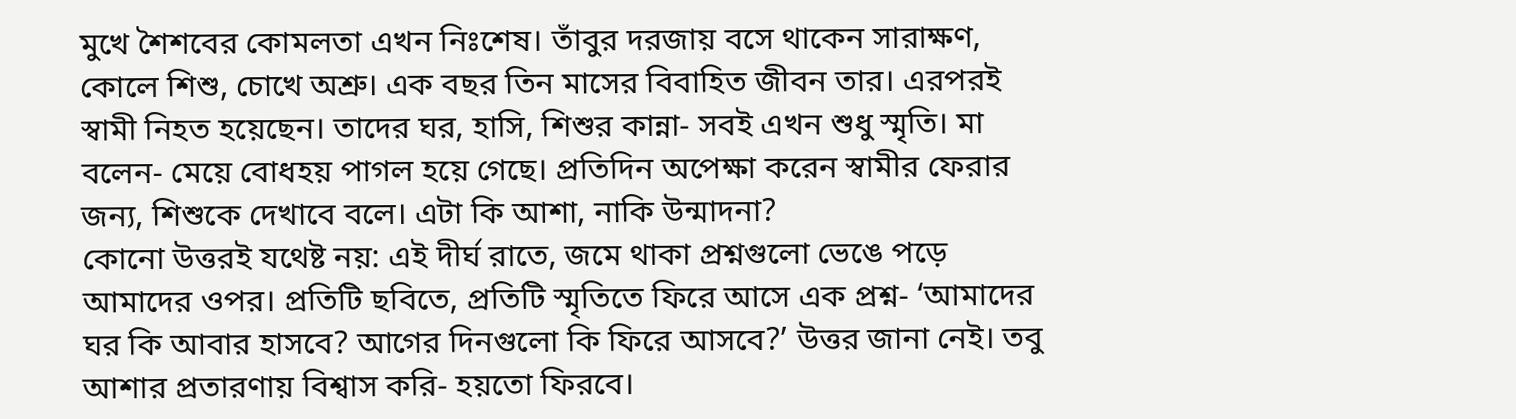মুখে শৈশবের কোমলতা এখন নিঃশেষ। তাঁবুর দরজায় বসে থাকেন সারাক্ষণ, কোলে শিশু, চোখে অশ্রু। এক বছর তিন মাসের বিবাহিত জীবন তার। এরপরই স্বামী নিহত হয়েছেন। তাদের ঘর, হাসি, শিশুর কান্না- সবই এখন শুধু স্মৃতি। মা বলেন- মেয়ে বোধহয় পাগল হয়ে গেছে। প্রতিদিন অপেক্ষা করেন স্বামীর ফেরার জন্য, শিশুকে দেখাবে বলে। এটা কি আশা, নাকি উন্মাদনা?
কোনো উত্তরই যথেষ্ট নয়: এই দীর্ঘ রাতে, জমে থাকা প্রশ্নগুলো ভেঙে পড়ে আমাদের ওপর। প্রতিটি ছবিতে, প্রতিটি স্মৃতিতে ফিরে আসে এক প্রশ্ন- ‘আমাদের ঘর কি আবার হাসবে? আগের দিনগুলো কি ফিরে আসবে?’ উত্তর জানা নেই। তবু আশার প্রতারণায় বিশ্বাস করি- হয়তো ফিরবে।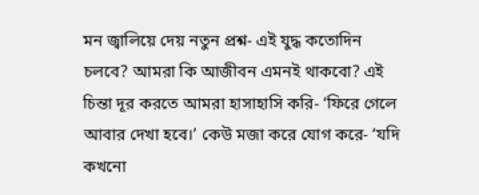মন জ্বালিয়ে দেয় নতুন প্রশ্ন- এই যুদ্ধ কতোদিন চলবে? আমরা কি আজীবন এমনই থাকবো? এই চিন্তা দূর করতে আমরা হাসাহাসি করি- ‘ফিরে গেলে আবার দেখা হবে।’ কেউ মজা করে যোগ করে- ‘যদি কখনো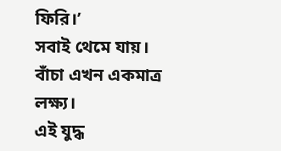ফিরি।’
সবাই থেমে যায়।
বাঁচা এখন একমাত্র লক্ষ্য।
এই যুদ্ধ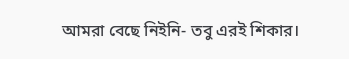আমরা বেছে নিইনি- তবু এরই শিকার।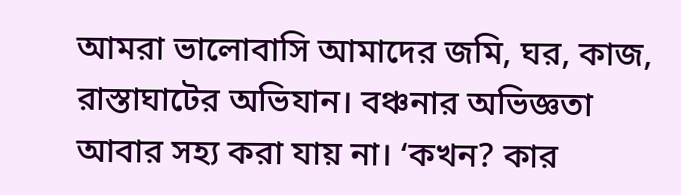আমরা ভালোবাসি আমাদের জমি, ঘর, কাজ, রাস্তাঘাটের অভিযান। বঞ্চনার অভিজ্ঞতা আবার সহ্য করা যায় না। ‘কখন? কার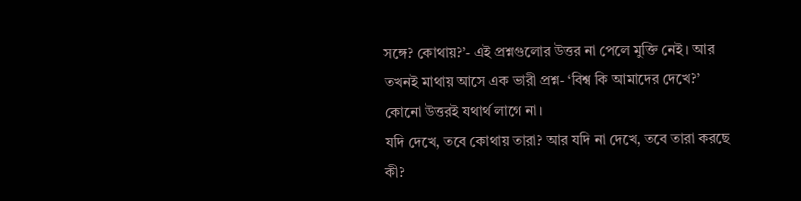সঙ্গে? কোথায়?’- এই প্রশ্নগুলোর উত্তর না পেলে মুক্তি নেই। আর তখনই মাথায় আসে এক ভারী প্রশ্ন- ‘বিশ্ব কি আমাদের দেখে?’
কোনো উত্তরই যথার্থ লাগে না।
যদি দেখে, তবে কোথায় তারা? আর যদি না দেখে, তবে তারা করছে কী?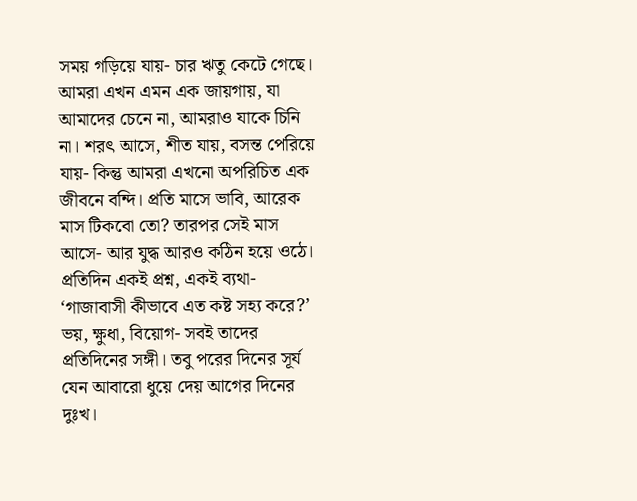সময় গড়িয়ে যায়- চার ঋতু কেটে গেছে। আমরা এখন এমন এক জায়গায়, যা আমাদের চেনে না, আমরাও যাকে চিনি না। শরৎ আসে, শীত যায়, বসন্ত পেরিয়ে যায়- কিন্তু আমরা এখনো অপরিচিত এক জীবনে বন্দি। প্রতি মাসে ভাবি, আরেক মাস টিকবো তো? তারপর সেই মাস আসে- আর যুদ্ধ আরও কঠিন হয়ে ওঠে। প্রতিদিন একই প্রশ্ন, একই ব্যথা- ‘গাজাবাসী কীভাবে এত কষ্ট সহ্য করে?’ ভয়, ক্ষুধা, বিয়োগ- সবই তাদের প্রতিদিনের সঙ্গী। তবু পরের দিনের সূর্য যেন আবারো ধুয়ে দেয় আগের দিনের দুঃখ।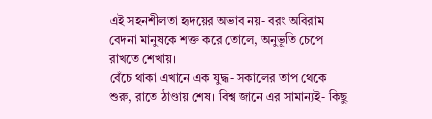এই সহনশীলতা হৃদয়ের অভাব নয়- বরং অবিরাম বেদনা মানুষকে শক্ত করে তোলে, অনুভূতি চেপে রাখতে শেখায়।
বেঁচে থাকা এখানে এক যুদ্ধ- সকালের তাপ থেকে শুরু, রাতে ঠাণ্ডায় শেষ। বিশ্ব জানে এর সামান্যই- কিছু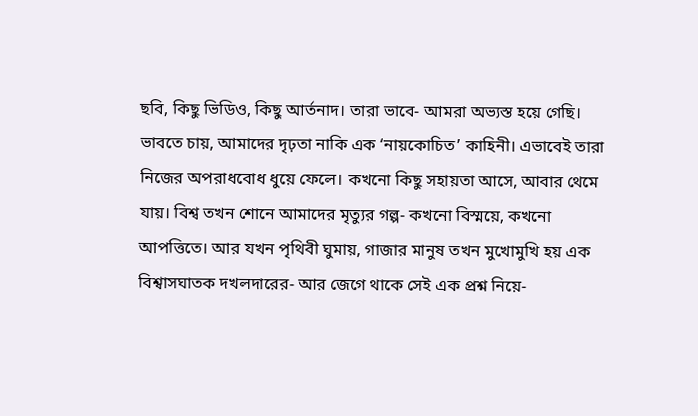ছবি, কিছু ভিডিও, কিছু আর্তনাদ। তারা ভাবে- আমরা অভ্যস্ত হয়ে গেছি। ভাবতে চায়, আমাদের দৃঢ়তা নাকি এক ‘নায়কোচিত’ কাহিনী। এভাবেই তারা নিজের অপরাধবোধ ধুয়ে ফেলে। কখনো কিছু সহায়তা আসে, আবার থেমে যায়। বিশ্ব তখন শোনে আমাদের মৃত্যুর গল্প- কখনো বিস্ময়ে, কখনো আপত্তিতে। আর যখন পৃথিবী ঘুমায়, গাজার মানুষ তখন মুখোমুখি হয় এক বিশ্বাসঘাতক দখলদারের- আর জেগে থাকে সেই এক প্রশ্ন নিয়ে-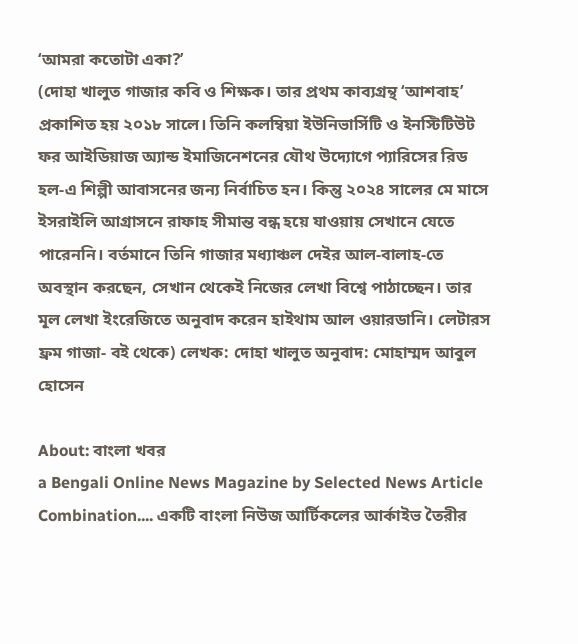‘আমরা কতোটা একা?’
(দোহা খালুত গাজার কবি ও শিক্ষক। তার প্রথম কাব্যগ্রন্থ ‘আশবাহ’ প্রকাশিত হয় ২০১৮ সালে। তিনি কলম্বিয়া ইউনিভার্সিটি ও ইনস্টিটিউট ফর আইডিয়াজ অ্যান্ড ইমাজিনেশনের যৌথ উদ্যোগে প্যারিসের রিড হল-এ শিল্পী আবাসনের জন্য নির্বাচিত হন। কিন্তু ২০২৪ সালের মে মাসে ইসরাইলি আগ্রাসনে রাফাহ সীমান্ত বন্ধ হয়ে যাওয়ায় সেখানে যেতে পারেননি। বর্তমানে তিনি গাজার মধ্যাঞ্চল দেইর আল-বালাহ-তে অবস্থান করছেন, সেখান থেকেই নিজের লেখা বিশ্বে পাঠাচ্ছেন। তার মূল লেখা ইংরেজিতে অনুবাদ করেন হাইথাম আল ওয়ারডানি। লেটারস ফ্রম গাজা- বই থেকে) লেখক: দোহা খালুত অনুবাদ: মোহাম্মদ আবুল হোসেন

About: বাংলা খবর
a Bengali Online News Magazine by Selected News Article Combination.... একটি বাংলা নিউজ আর্টিকলের আর্কাইভ তৈরীর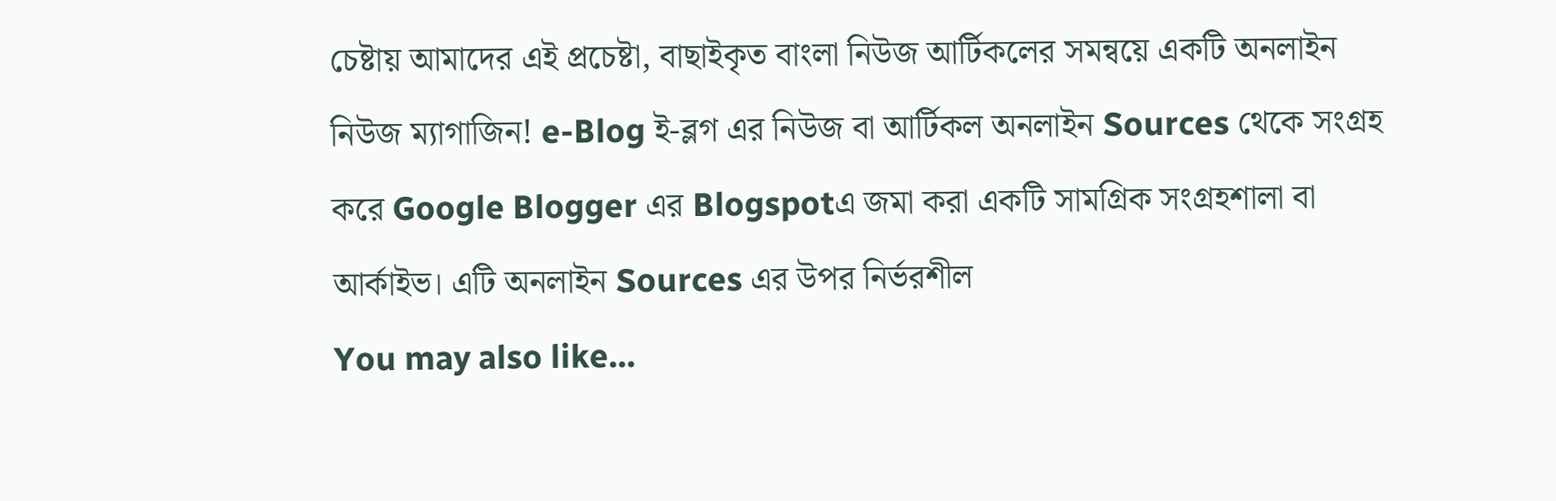চেষ্টায় আমাদের এই প্রচেষ্টা, বাছাইকৃত বাংলা নিউজ আর্টিকলের সমন্বয়ে একটি অনলাইন নিউজ ম্যাগাজিন! e-Blog ই-ব্লগ এর নিউজ বা আর্টিকল অনলাইন Sources থেকে সংগ্রহ করে Google Blogger এর Blogspotএ জমা করা একটি সামগ্রিক সংগ্রহশালা বা আর্কাইভ। এটি অনলাইন Sources এর উপর নির্ভরশীল
You may also like...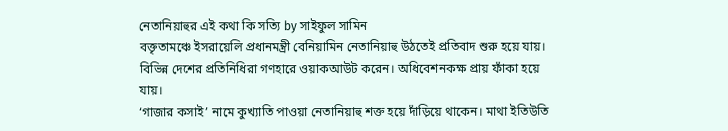নেতানিয়াহুর এই কথা কি সত্যি by সাইফুল সামিন
বক্তৃতামঞ্চে ইসরায়েলি প্রধানমন্ত্রী বেনিয়ামিন নেতানিয়াহু উঠতেই প্রতিবাদ শুরু হয়ে যায়। বিভিন্ন দেশের প্রতিনিধিরা গণহারে ওয়াকআউট করেন। অধিবেশনকক্ষ প্রায় ফাঁকা হয়ে যায়।
‘গাজার কসাই’ নামে কুখ্যাতি পাওয়া নেতানিয়াহু শক্ত হয়ে দাঁড়িয়ে থাকেন। মাথা ইতিউতি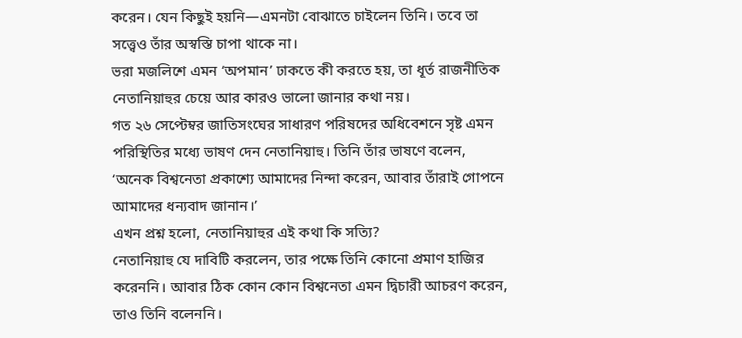করেন। যেন কিছুই হয়নি—এমনটা বোঝাতে চাইলেন তিনি। তবে তা সত্ত্বেও তাঁর অস্বস্তি চাপা থাকে না।
ভরা মজলিশে এমন ‘অপমান’ ঢাকতে কী করতে হয়, তা ধূর্ত রাজনীতিক নেতানিয়াহুর চেয়ে আর কারও ভালো জানার কথা নয়।
গত ২৬ সেপ্টেম্বর জাতিসংঘের সাধারণ পরিষদের অধিবেশনে সৃষ্ট এমন পরিস্থিতির মধ্যে ভাষণ দেন নেতানিয়াহু। তিনি তাঁর ভাষণে বলেন, ‘অনেক বিশ্বনেতা প্রকাশ্যে আমাদের নিন্দা করেন, আবার তাঁরাই গোপনে আমাদের ধন্যবাদ জানান।’
এখন প্রশ্ন হলো, নেতানিয়াহুর এই কথা কি সত্যি?
নেতানিয়াহু যে দাবিটি করলেন, তার পক্ষে তিনি কোনো প্রমাণ হাজির করেননি। আবার ঠিক কোন কোন বিশ্বনেতা এমন দ্বিচারী আচরণ করেন, তাও তিনি বলেননি।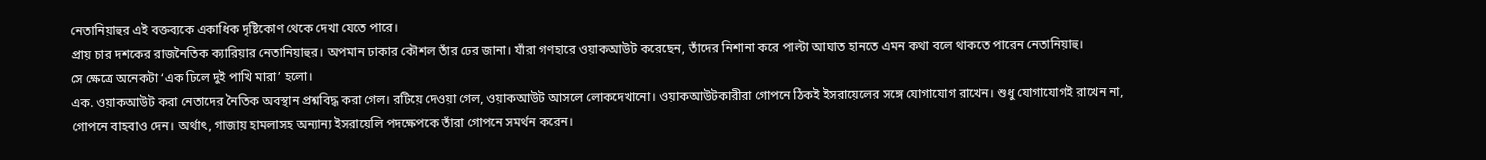নেতানিয়াহুর এই বক্তব্যকে একাধিক দৃষ্টিকোণ থেকে দেখা যেতে পারে।
প্রায় চার দশকের রাজনৈতিক ক্যারিয়ার নেতানিয়াহুর। অপমান ঢাকার কৌশল তাঁর ঢের জানা। যাঁরা গণহারে ওয়াকআউট করেছেন, তাঁদের নিশানা করে পাল্টা আঘাত হানতে এমন কথা বলে থাকতে পারেন নেতানিয়াহু।
সে ক্ষেত্রে অনেকটা ‘এক ঢিলে দুই পাখি মারা’ হলো।
এক. ওয়াকআউট করা নেতাদের নৈতিক অবস্থান প্রশ্নবিদ্ধ করা গেল। রটিয়ে দেওয়া গেল, ওয়াকআউট আসলে লোকদেখানো। ওয়াকআউটকারীরা গোপনে ঠিকই ইসরায়েলের সঙ্গে যোগাযোগ রাখেন। শুধু যোগাযোগই রাখেন না, গোপনে বাহবাও দেন। অর্থাৎ, গাজায় হামলাসহ অন্যান্য ইসরায়েলি পদক্ষেপকে তাঁরা গোপনে সমর্থন করেন।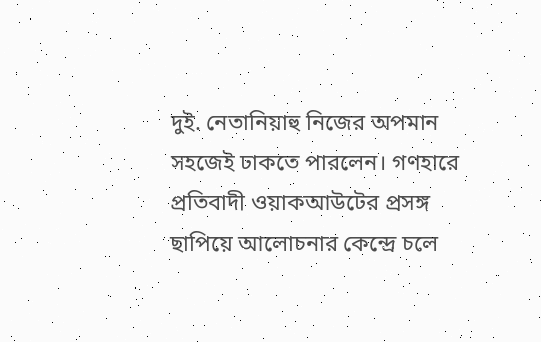দুই. নেতানিয়াহু নিজের অপমান সহজেই ঢাকতে পারলেন। গণহারে প্রতিবাদী ওয়াকআউটের প্রসঙ্গ ছাপিয়ে আলোচনার কেন্দ্রে চলে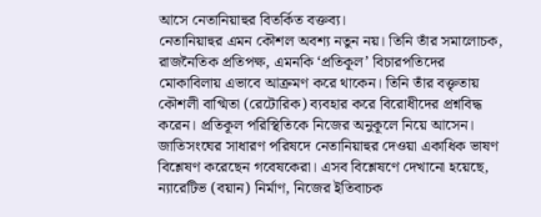আসে নেতানিয়াহুর বিতর্কিত বক্তব্য।
নেতানিয়াহুর এমন কৌশল অবশ্য নতুন নয়। তিনি তাঁর সমালোচক, রাজনৈতিক প্রতিপক্ষ, এমনকি ‘প্রতিকূল’ বিচারপতিদের মোকাবিলায় এভাবে আক্রমণ করে থাকেন। তিনি তাঁর বক্তৃতায় কৌশলী বাগ্মিতা (রেটোরিক) ব্যবহার করে বিরোধীদের প্রশ্নবিদ্ধ করেন। প্রতিকূল পরিস্থিতিকে নিজের অনুকূলে নিয়ে আসেন।
জাতিসংঘের সাধারণ পরিষদে নেতানিয়াহুর দেওয়া একাধিক ভাষণ বিশ্লেষণ করেছেন গবেষকেরা। এসব বিশ্লেষণে দেখানো হয়েছে, ন্যারেটিভ (বয়ান) নির্মাণ, নিজের ইতিবাচক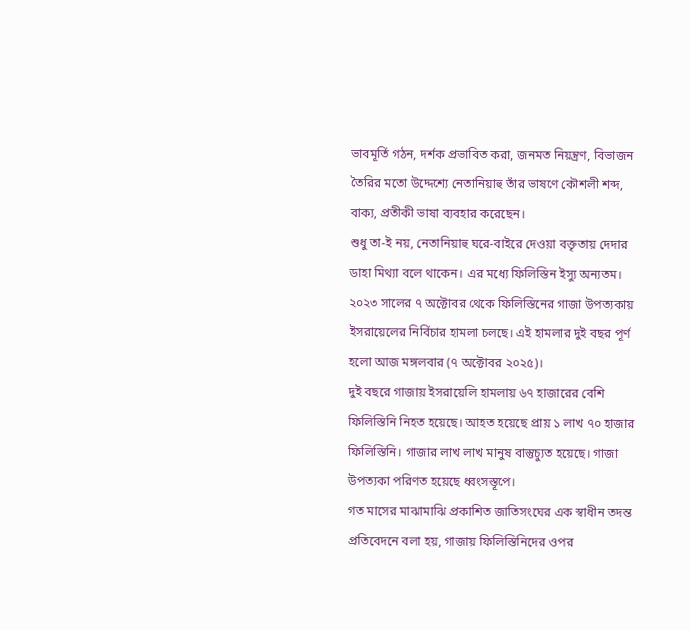ভাবমূর্তি গঠন, দর্শক প্রভাবিত করা, জনমত নিয়ন্ত্রণ, বিভাজন তৈরির মতো উদ্দেশ্যে নেতানিয়াহু তাঁর ভাষণে কৌশলী শব্দ, বাক্য, প্রতীকী ভাষা ব্যবহার করেছেন।
শুধু তা-ই নয়, নেতানিয়াহু ঘরে-বাইরে দেওয়া বক্তৃতায় দেদার ডাহা মিথ্যা বলে থাকেন। এর মধ্যে ফিলিস্তিন ইস্যু অন্যতম।
২০২৩ সালের ৭ অক্টোবর থেকে ফিলিস্তিনের গাজা উপত্যকায় ইসরায়েলের নির্বিচার হামলা চলছে। এই হামলার দুই বছর পূর্ণ হলো আজ মঙ্গলবার (৭ অক্টোবর ২০২৫)।
দুই বছরে গাজায় ইসরায়েলি হামলায় ৬৭ হাজারের বেশি ফিলিস্তিনি নিহত হয়েছে। আহত হয়েছে প্রায় ১ লাখ ৭০ হাজার ফিলিস্তিনি। গাজার লাখ লাখ মানুষ বাস্তুচ্যুত হয়েছে। গাজা উপত্যকা পরিণত হয়েছে ধ্বংসস্তূপে।
গত মাসের মাঝামাঝি প্রকাশিত জাতিসংঘের এক স্বাধীন তদন্ত প্রতিবেদনে বলা হয়, গাজায় ফিলিস্তিনিদের ওপর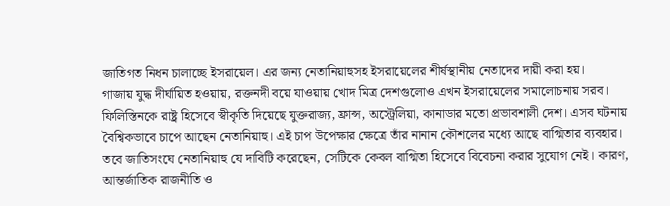জাতিগত নিধন চালাচ্ছে ইসরায়েল। এর জন্য নেতানিয়াহুসহ ইসরায়েলের শীর্ষস্থানীয় নেতাদের দায়ী করা হয়।
গাজায় যুদ্ধ দীর্ঘায়িত হওয়ায়, রক্তনদী বয়ে যাওয়ায় খোদ মিত্র দেশগুলোও এখন ইসরায়েলের সমালোচনায় সরব। ফিলিস্তিনকে রাষ্ট্র হিসেবে স্বীকৃতি দিয়েছে যুক্তরাজ্য, ফ্রান্স, অস্ট্রেলিয়া, কানাডার মতো প্রভাবশালী দেশ। এসব ঘটনায় বৈশ্বিকভাবে চাপে আছেন নেতানিয়াহু। এই চাপ উপেক্ষার ক্ষেত্রে তাঁর নানান কৌশলের মধ্যে আছে বাগ্মিতার ব্যবহার।
তবে জাতিসংঘে নেতানিয়াহু যে দাবিটি করেছেন, সেটিকে কেবল বাগ্মিতা হিসেবে বিবেচনা করার সুযোগ নেই। কারণ, আন্তর্জাতিক রাজনীতি ও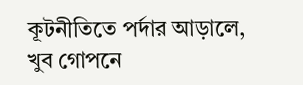কূটনীতিতে পর্দার আড়ালে, খুব গোপনে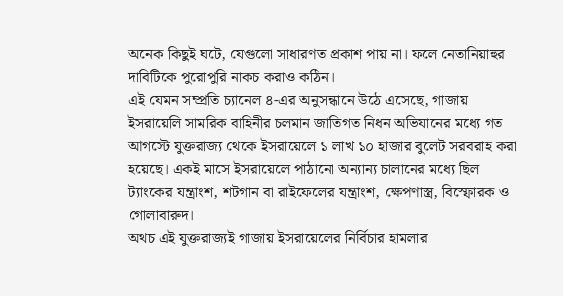অনেক কিছুই ঘটে, যেগুলো সাধারণত প্রকাশ পায় না। ফলে নেতানিয়াহুর দাবিটিকে পুরোপুরি নাকচ করাও কঠিন।
এই যেমন সম্প্রতি চ্যানেল ৪-এর অনুসন্ধানে উঠে এসেছে, গাজায় ইসরায়েলি সামরিক বাহিনীর চলমান জাতিগত নিধন অভিযানের মধ্যে গত আগস্টে যুক্তরাজ্য থেকে ইসরায়েলে ১ লাখ ১০ হাজার বুলেট সরবরাহ করা হয়েছে। একই মাসে ইসরায়েলে পাঠানো অন্যান্য চালানের মধ্যে ছিল ট্যাংকের যন্ত্রাংশ, শটগান বা রাইফেলের যন্ত্রাংশ, ক্ষেপণাস্ত্র, বিস্ফোরক ও গোলাবারুদ।
অথচ এই যুক্তরাজ্যই গাজায় ইসরায়েলের নির্বিচার হামলার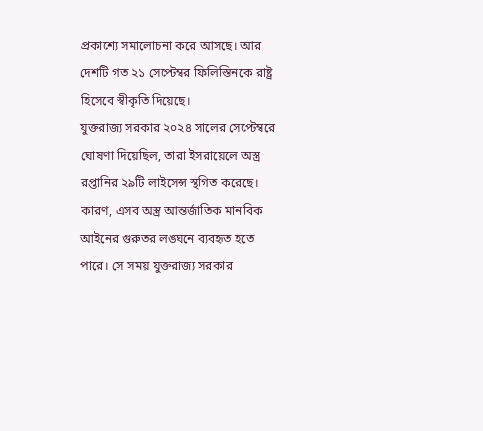প্রকাশ্যে সমালোচনা করে আসছে। আর দেশটি গত ২১ সেপ্টেম্বর ফিলিস্তিনকে রাষ্ট্র হিসেবে স্বীকৃতি দিয়েছে।
যুক্তরাজ্য সরকার ২০২৪ সালের সেপ্টেম্বরে ঘোষণা দিয়েছিল, তারা ইসরায়েলে অস্ত্র রপ্তানির ২৯টি লাইসেন্স স্থগিত করেছে। কারণ, এসব অস্ত্র আন্তর্জাতিক মানবিক আইনের গুরুতর লঙ্ঘনে ব্যবহৃত হতে পারে। সে সময় যুক্তরাজ্য সরকার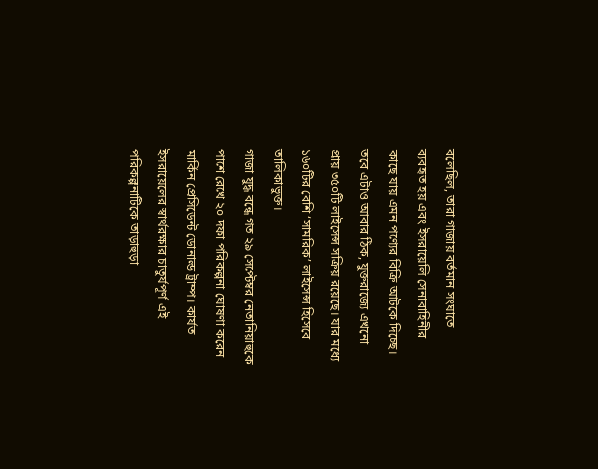বলেছিল, তারা গাজায় বর্তমান সংঘাতে ব্যবহৃত হয় এবং ইসরায়েলি সেনাবাহিনীর কাছে যায় এমন পণ্যের বিক্রি আটকে দিচ্ছে।
তবে এটাও আবার ঠিক, যুক্তরাজ্যে এখনো প্রায় ৩৫০টি লাইসেন্স সক্রিয় রয়েছে। যার মধ্যে ১৬০টির বেশি ‘সামরিক’ লাইসেন্স হিসেবে তালিকাভুক্ত।
গাজা যুদ্ধ বন্ধে গত ২৯ সেপ্টেম্বর নেতানিয়াহুকে পাশে রেখে ২০ দফা পরিকল্পনা ঘোষণা করেন মার্কিন প্রেসিডেন্ট ডোনাল্ড ট্রাম্প। কার্যত ইসরায়েলের স্বার্থরক্ষার চাতুর্যপূর্ণ এই পরিকল্পনাটিকে তাড়াহুড়া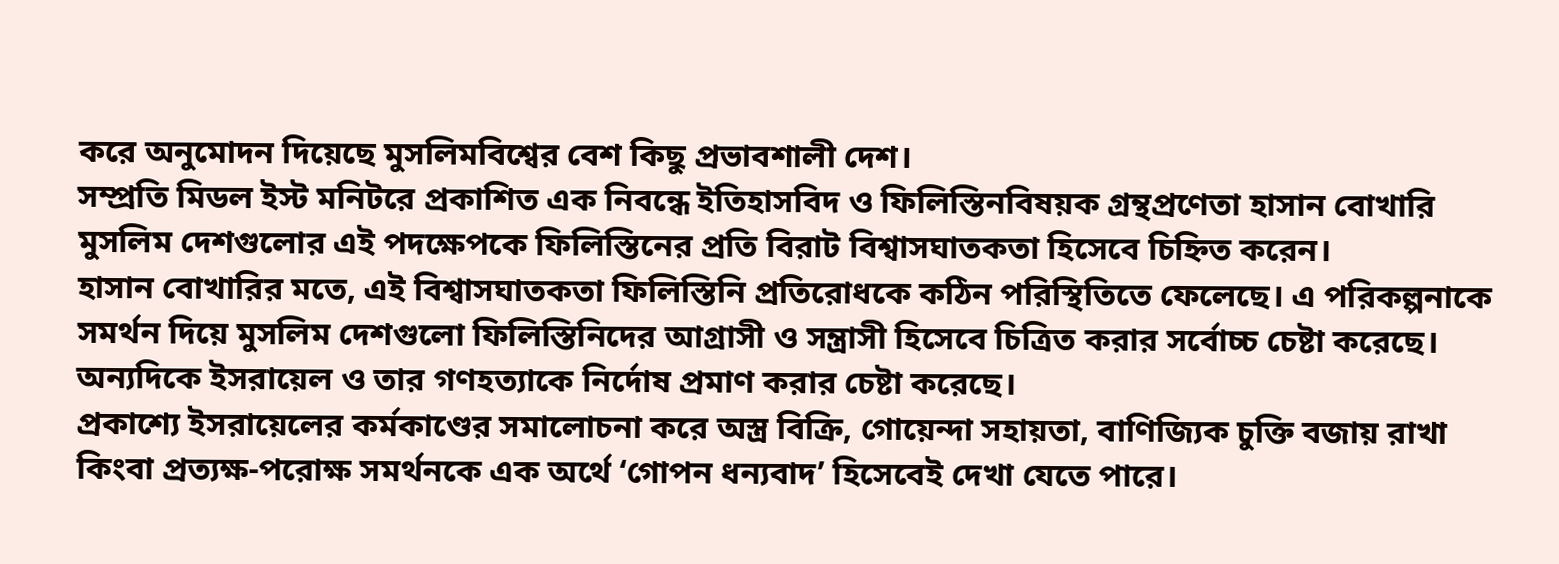করে অনুমোদন দিয়েছে মুসলিমবিশ্বের বেশ কিছু প্রভাবশালী দেশ।
সম্প্রতি মিডল ইস্ট মনিটরে প্রকাশিত এক নিবন্ধে ইতিহাসবিদ ও ফিলিস্তিনবিষয়ক গ্রন্থপ্রণেতা হাসান বোখারি মুসলিম দেশগুলোর এই পদক্ষেপকে ফিলিস্তিনের প্রতি বিরাট বিশ্বাসঘাতকতা হিসেবে চিহ্নিত করেন।
হাসান বোখারির মতে, এই বিশ্বাসঘাতকতা ফিলিস্তিনি প্রতিরোধকে কঠিন পরিস্থিতিতে ফেলেছে। এ পরিকল্পনাকে সমর্থন দিয়ে মুসলিম দেশগুলো ফিলিস্তিনিদের আগ্রাসী ও সন্ত্রাসী হিসেবে চিত্রিত করার সর্বোচ্চ চেষ্টা করেছে। অন্যদিকে ইসরায়েল ও তার গণহত্যাকে নির্দোষ প্রমাণ করার চেষ্টা করেছে।
প্রকাশ্যে ইসরায়েলের কর্মকাণ্ডের সমালোচনা করে অস্ত্র বিক্রি, গোয়েন্দা সহায়তা, বাণিজ্যিক চুক্তি বজায় রাখা কিংবা প্রত্যক্ষ-পরোক্ষ সমর্থনকে এক অর্থে ‘গোপন ধন্যবাদ’ হিসেবেই দেখা যেতে পারে।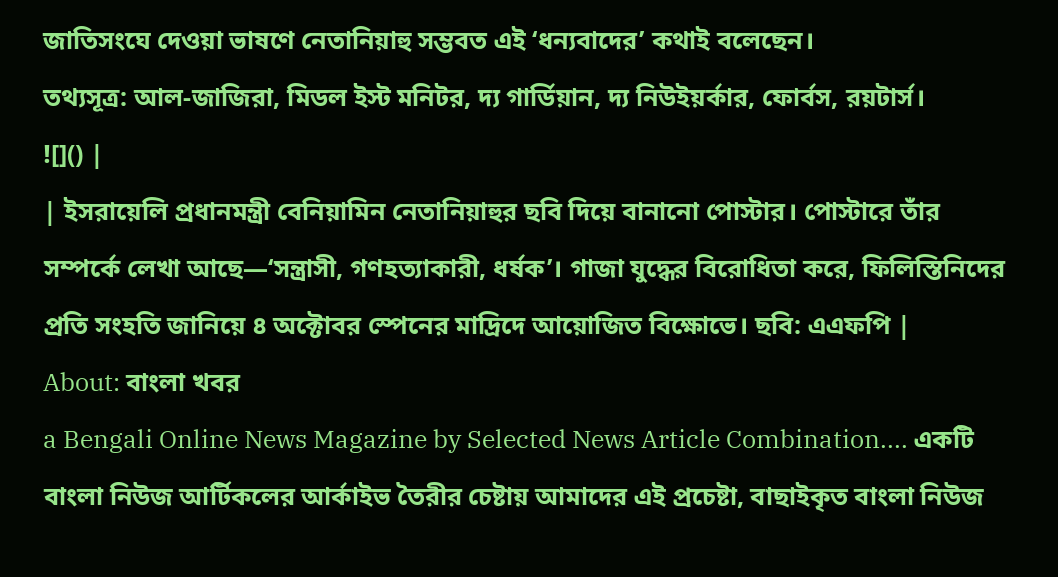জাতিসংঘে দেওয়া ভাষণে নেতানিয়াহু সম্ভবত এই ‘ধন্যবাদের’ কথাই বলেছেন।
তথ্যসূত্র: আল-জাজিরা, মিডল ইস্ট মনিটর, দ্য গার্ডিয়ান, দ্য নিউইয়র্কার, ফোর্বস, রয়টার্স।
![]() |
| ইসরায়েলি প্রধানমন্ত্রী বেনিয়ামিন নেতানিয়াহুর ছবি দিয়ে বানানো পোস্টার। পোস্টারে তাঁর সম্পর্কে লেখা আছে—‘সন্ত্রাসী, গণহত্যাকারী, ধর্ষক’। গাজা যুদ্ধের বিরোধিতা করে, ফিলিস্তিনিদের প্রতি সংহতি জানিয়ে ৪ অক্টোবর স্পেনের মাদ্রিদে আয়োজিত বিক্ষোভে। ছবি: এএফপি |
About: বাংলা খবর
a Bengali Online News Magazine by Selected News Article Combination.... একটি বাংলা নিউজ আর্টিকলের আর্কাইভ তৈরীর চেষ্টায় আমাদের এই প্রচেষ্টা, বাছাইকৃত বাংলা নিউজ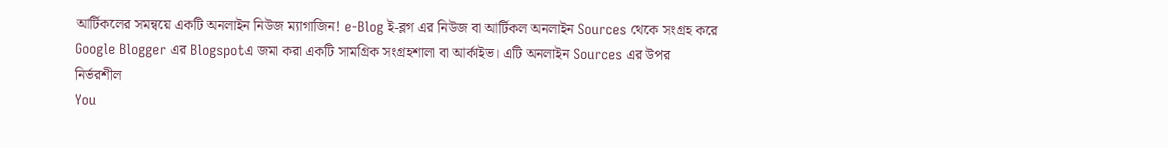আর্টিকলের সমন্বয়ে একটি অনলাইন নিউজ ম্যাগাজিন! e-Blog ই-ব্লগ এর নিউজ বা আর্টিকল অনলাইন Sources থেকে সংগ্রহ করে Google Blogger এর Blogspotএ জমা করা একটি সামগ্রিক সংগ্রহশালা বা আর্কাইভ। এটি অনলাইন Sources এর উপর নির্ভরশীল
You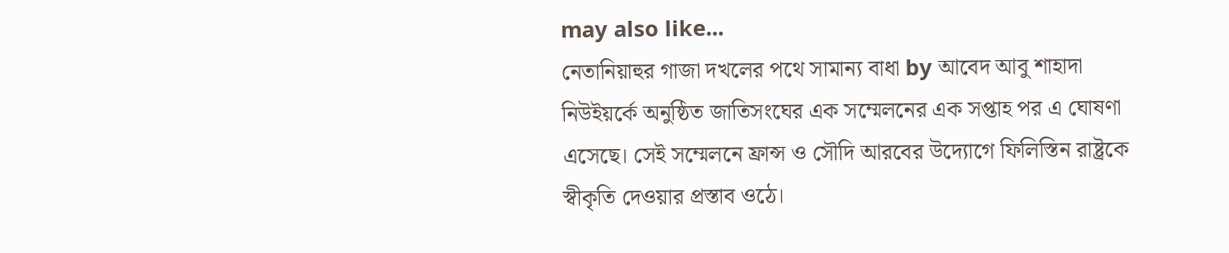may also like...
নেতানিয়াহুর গাজা দখলের পথে সামান্য বাধা by আবেদ আবু শাহাদা
নিউইয়র্কে অনুষ্ঠিত জাতিসংঘের এক সম্মেলনের এক সপ্তাহ পর এ ঘোষণা এসেছে। সেই সম্মেলনে ফ্রান্স ও সৌদি আরবের উদ্যোগে ফিলিস্তিন রাষ্ট্রকে স্বীকৃতি দেওয়ার প্রস্তাব ওঠে।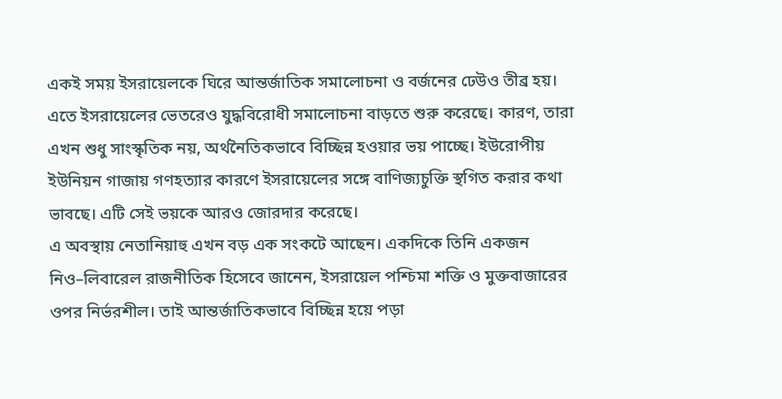একই সময় ইসরায়েলকে ঘিরে আন্তর্জাতিক সমালোচনা ও বর্জনের ঢেউও তীব্র হয়।
এতে ইসরায়েলের ভেতরেও যুদ্ধবিরোধী সমালোচনা বাড়তে শুরু করেছে। কারণ, তারা এখন শুধু সাংস্কৃতিক নয়, অর্থনৈতিকভাবে বিচ্ছিন্ন হওয়ার ভয় পাচ্ছে। ইউরোপীয় ইউনিয়ন গাজায় গণহত্যার কারণে ইসরায়েলের সঙ্গে বাণিজ্যচুক্তি স্থগিত করার কথা ভাবছে। এটি সেই ভয়কে আরও জোরদার করেছে।
এ অবস্থায় নেতানিয়াহু এখন বড় এক সংকটে আছেন। একদিকে তিনি একজন নিও–লিবারেল রাজনীতিক হিসেবে জানেন, ইসরায়েল পশ্চিমা শক্তি ও মুক্তবাজারের ওপর নির্ভরশীল। তাই আন্তর্জাতিকভাবে বিচ্ছিন্ন হয়ে পড়া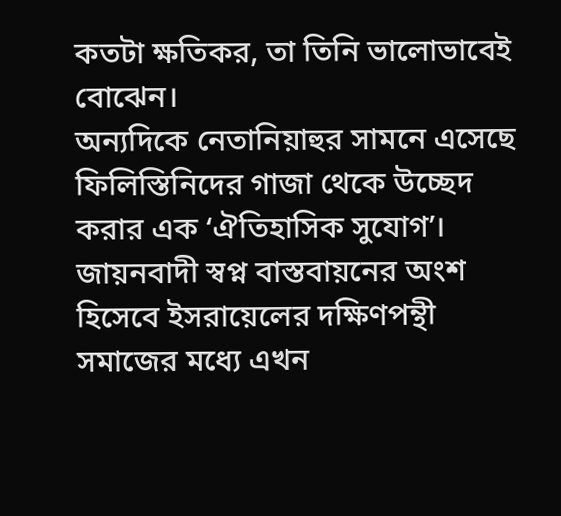কতটা ক্ষতিকর, তা তিনি ভালোভাবেই বোঝেন।
অন্যদিকে নেতানিয়াহুর সামনে এসেছে ফিলিস্তিনিদের গাজা থেকে উচ্ছেদ করার এক ‘ঐতিহাসিক সুযোগ’। জায়নবাদী স্বপ্ন বাস্তবায়নের অংশ হিসেবে ইসরায়েলের দক্ষিণপন্থী সমাজের মধ্যে এখন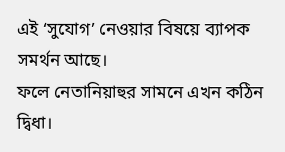এই ‘সুযোগ’ নেওয়ার বিষয়ে ব্যাপক সমর্থন আছে।
ফলে নেতানিয়াহুর সামনে এখন কঠিন দ্বিধা।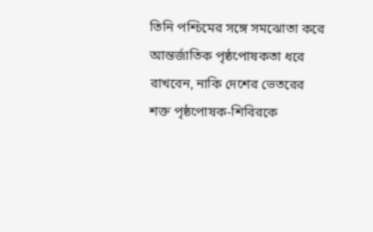তিনি পশ্চিমের সঙ্গে সমঝোতা করে আন্তর্জাতিক পৃষ্ঠপোষকতা ধরে রাখবেন, নাকি দেশের ভেতরের শক্ত পৃষ্ঠপোষক-শিবিরকে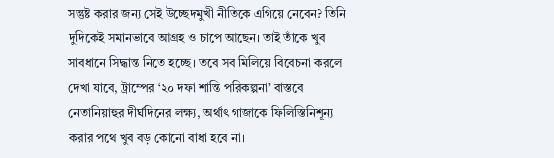সন্তুষ্ট করার জন্য সেই উচ্ছেদমুখী নীতিকে এগিয়ে নেবেন? তিনি দুদিকেই সমানভাবে আগ্রহ ও চাপে আছেন। তাই তাঁকে খুব সাবধানে সিদ্ধান্ত নিতে হচ্ছে। তবে সব মিলিয়ে বিবেচনা করলে দেখা যাবে, ট্রাম্পের ‘২০ দফা শান্তি পরিকল্পনা’ বাস্তবে নেতানিয়াহুর দীর্ঘদিনের লক্ষ্য, অর্থাৎ গাজাকে ফিলিস্তিনিশূন্য করার পথে খুব বড় কোনো বাধা হবে না।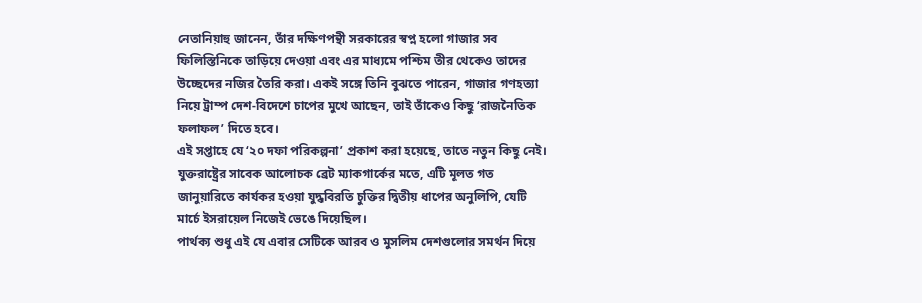নেতানিয়াহু জানেন, তাঁর দক্ষিণপন্থী সরকারের স্বপ্ন হলো গাজার সব ফিলিস্তিনিকে তাড়িয়ে দেওয়া এবং এর মাধ্যমে পশ্চিম তীর থেকেও তাদের উচ্ছেদের নজির তৈরি করা। একই সঙ্গে তিনি বুঝতে পারেন, গাজার গণহত্যা নিয়ে ট্রাম্প দেশ-বিদেশে চাপের মুখে আছেন, তাই তাঁকেও কিছু ‘রাজনৈতিক ফলাফল’ দিতে হবে।
এই সপ্তাহে যে ‘২০ দফা পরিকল্পনা’ প্রকাশ করা হয়েছে, তাতে নতুন কিছু নেই। যুক্তরাষ্ট্রের সাবেক আলোচক ব্রেট ম্যাকগার্কের মতে, এটি মূলত গত জানুয়ারিতে কার্যকর হওয়া যুদ্ধবিরতি চুক্তির দ্বিতীয় ধাপের অনুলিপি, যেটি মার্চে ইসরায়েল নিজেই ভেঙে দিয়েছিল।
পার্থক্য শুধু এই যে এবার সেটিকে আরব ও মুসলিম দেশগুলোর সমর্থন দিয়ে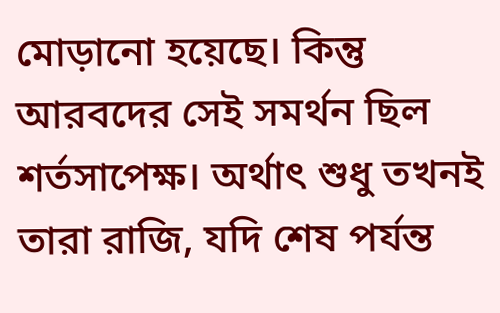মোড়ানো হয়েছে। কিন্তু আরবদের সেই সমর্থন ছিল শর্তসাপেক্ষ। অর্থাৎ শুধু তখনই তারা রাজি, যদি শেষ পর্যন্ত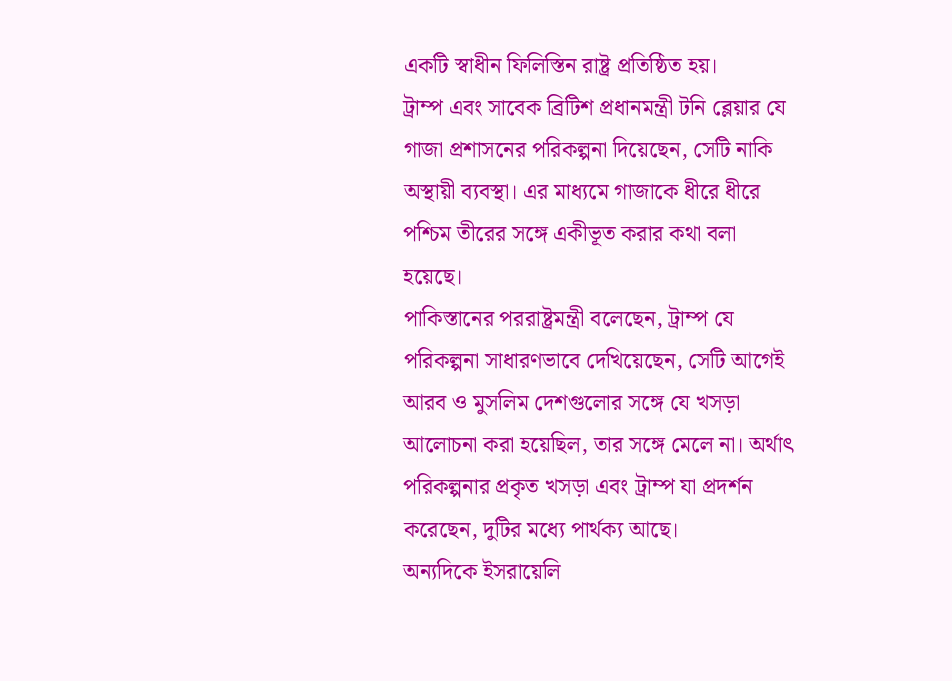একটি স্বাধীন ফিলিস্তিন রাষ্ট্র প্রতিষ্ঠিত হয়।
ট্রাম্প এবং সাবেক ব্রিটিশ প্রধানমন্ত্রী টনি ব্লেয়ার যে গাজা প্রশাসনের পরিকল্পনা দিয়েছেন, সেটি নাকি অস্থায়ী ব্যবস্থা। এর মাধ্যমে গাজাকে ধীরে ধীরে পশ্চিম তীরের সঙ্গে একীভূত করার কথা বলা হয়েছে।
পাকিস্তানের পররাষ্ট্রমন্ত্রী বলেছেন, ট্রাম্প যে পরিকল্পনা সাধারণভাবে দেখিয়েছেন, সেটি আগেই আরব ও মুসলিম দেশগুলোর সঙ্গে যে খসড়া আলোচনা করা হয়েছিল, তার সঙ্গে মেলে না। অর্থাৎ পরিকল্পনার প্রকৃত খসড়া এবং ট্রাম্প যা প্রদর্শন করেছেন, দুটির মধ্যে পার্থক্য আছে।
অন্যদিকে ইসরায়েলি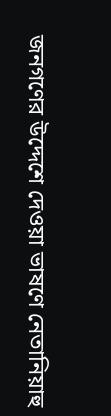জনগণের উদ্দেশে দেওয়া ভাষণে নেতানিয়াহু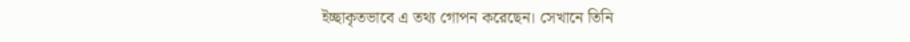ইচ্ছাকৃতভাবে এ তথ্য গোপন করেছেন। সেখানে তিনি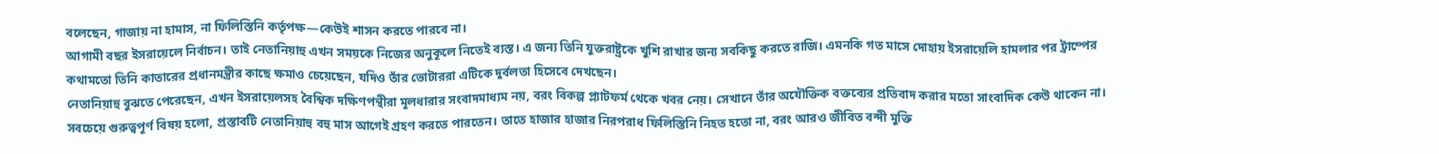বলেছেন, গাজায় না হামাস, না ফিলিস্তিনি কর্তৃপক্ষ—কেউই শাসন করতে পারবে না।
আগামী বছর ইসরায়েলে নির্বাচন। তাই নেতানিয়াহু এখন সময়কে নিজের অনুকূলে নিতেই ব্যস্ত। এ জন্য তিনি যুক্তরাষ্ট্রকে খুশি রাখার জন্য সবকিছু করতে রাজি। এমনকি গত মাসে দোহায় ইসরায়েলি হামলার পর ট্রাম্পের কথামতো তিনি কাতারের প্রধানমন্ত্রীর কাছে ক্ষমাও চেয়েছেন, যদিও তাঁর ভোটাররা এটিকে দুর্বলতা হিসেবে দেখছেন।
নেতানিয়াহু বুঝতে পেরেছেন, এখন ইসরায়েলসহ বৈশ্বিক দক্ষিণপন্থীরা মূলধারার সংবাদমাধ্যম নয়, বরং বিকল্প প্ল্যাটফর্ম থেকে খবর নেয়। সেখানে তাঁর অযৌক্তিক বক্তব্যের প্রতিবাদ করার মতো সাংবাদিক কেউ থাকেন না।
সবচেয়ে গুরুত্বপূর্ণ বিষয় হলো, প্রস্তাবটি নেতানিয়াহু বহু মাস আগেই গ্রহণ করতে পারতেন। তাতে হাজার হাজার নিরপরাধ ফিলিস্তিনি নিহত হতো না, বরং আরও জীবিত বন্দী মুক্তি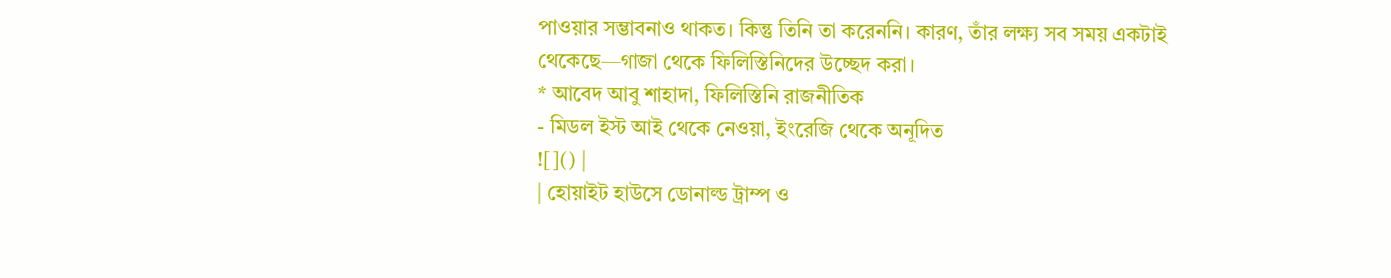পাওয়ার সম্ভাবনাও থাকত। কিন্তু তিনি তা করেননি। কারণ, তাঁর লক্ষ্য সব সময় একটাই থেকেছে—গাজা থেকে ফিলিস্তিনিদের উচ্ছেদ করা।
* আবেদ আবু শাহাদা, ফিলিস্তিনি রাজনীতিক
- মিডল ইস্ট আই থেকে নেওয়া, ইংরেজি থেকে অনূদিত
![]() |
| হোয়াইট হাউসে ডোনাল্ড ট্রাম্প ও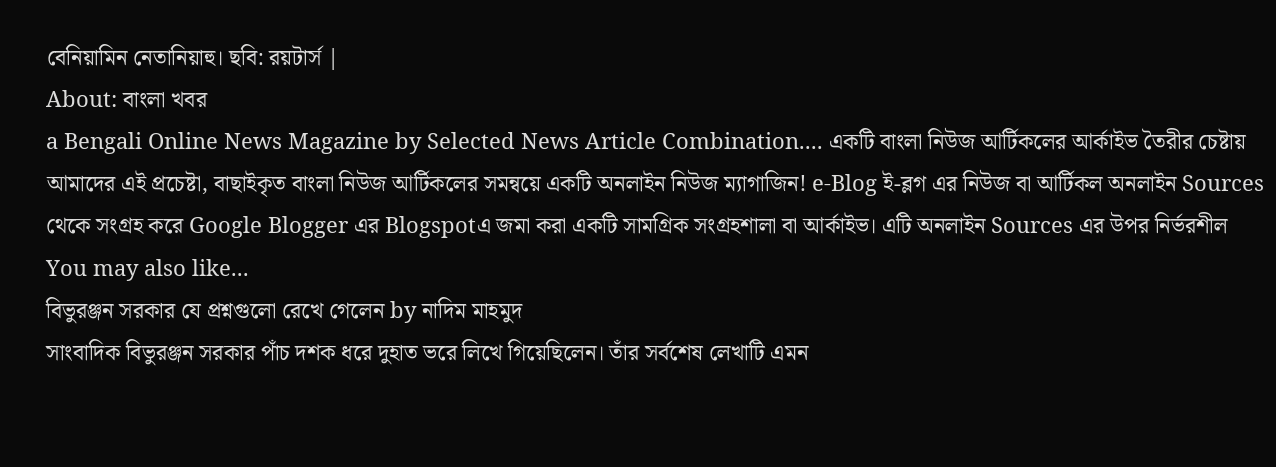বেনিয়ামিন নেতানিয়াহু। ছবি: রয়টার্স |
About: বাংলা খবর
a Bengali Online News Magazine by Selected News Article Combination.... একটি বাংলা নিউজ আর্টিকলের আর্কাইভ তৈরীর চেষ্টায় আমাদের এই প্রচেষ্টা, বাছাইকৃত বাংলা নিউজ আর্টিকলের সমন্বয়ে একটি অনলাইন নিউজ ম্যাগাজিন! e-Blog ই-ব্লগ এর নিউজ বা আর্টিকল অনলাইন Sources থেকে সংগ্রহ করে Google Blogger এর Blogspotএ জমা করা একটি সামগ্রিক সংগ্রহশালা বা আর্কাইভ। এটি অনলাইন Sources এর উপর নির্ভরশীল
You may also like...
বিভুরঞ্জন সরকার যে প্রশ্নগুলো রেখে গেলেন by নাদিম মাহমুদ
সাংবাদিক বিভুরঞ্জন সরকার পাঁচ দশক ধরে দুহাত ভরে লিখে গিয়েছিলেন। তাঁর সর্বশেষ লেখাটি এমন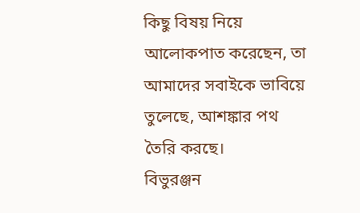কিছু বিষয় নিয়ে আলোকপাত করেছেন, তা আমাদের সবাইকে ভাবিয়ে তুলেছে, আশঙ্কার পথ তৈরি করছে।
বিভুরঞ্জন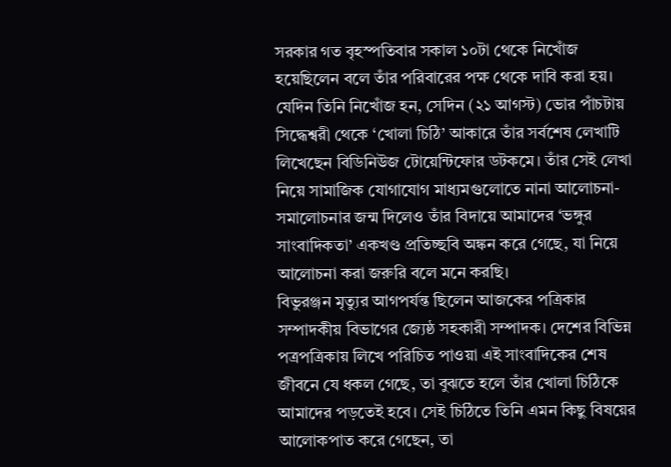সরকার গত বৃহস্পতিবার সকাল ১০টা থেকে নিখোঁজ হয়েছিলেন বলে তাঁর পরিবারের পক্ষ থেকে দাবি করা হয়। যেদিন তিনি নিখোঁজ হন, সেদিন (২১ আগস্ট) ভোর পাঁচটায় সিদ্ধেশ্বরী থেকে ‘খোলা চিঠি’ আকারে তাঁর সর্বশেষ লেখাটি লিখেছেন বিডিনিউজ টোয়েন্টিফোর ডটকমে। তাঁর সেই লেখা নিয়ে সামাজিক যোগাযোগ মাধ্যমগুলোতে নানা আলোচনা-সমালোচনার জন্ম দিলেও তাঁর বিদায়ে আমাদের ‘ভঙ্গুর সাংবাদিকতা’ একখণ্ড প্রতিচ্ছবি অঙ্কন করে গেছে, যা নিয়ে আলোচনা করা জরুরি বলে মনে করছি।
বিভুরঞ্জন মৃত্যুর আগপর্যন্ত ছিলেন আজকের পত্রিকার সম্পাদকীয় বিভাগের জ্যেষ্ঠ সহকারী সম্পাদক। দেশের বিভিন্ন পত্রপত্রিকায় লিখে পরিচিত পাওয়া এই সাংবাদিকের শেষ জীবনে যে ধকল গেছে, তা বুঝতে হলে তাঁর খোলা চিঠিকে আমাদের পড়তেই হবে। সেই চিঠিতে তিনি এমন কিছু বিষয়ের আলোকপাত করে গেছেন, তা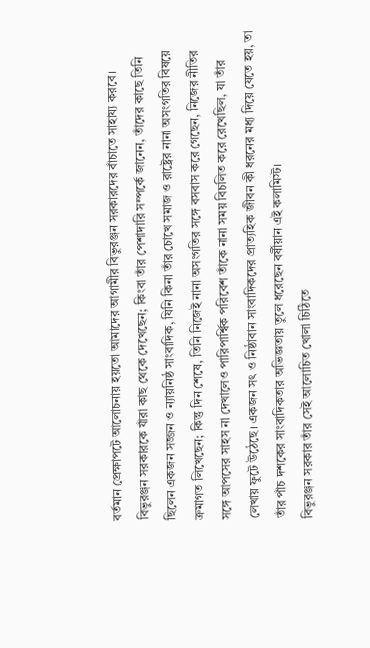বর্তমান প্রেক্ষাপটে আলোচনায় হয়তো আমাদের আগামীর বিভুরঞ্জন সরকারদের বাঁচাতে সাহায্য করবে।
বিভুরঞ্জন সরকারকে যাঁরা কাছ থেকে দেখেছেন; কিংবা তাঁর পেশাদারি সম্পর্কে জানেন, তাঁদের কাছে তিনি ছিলেন একজন সজ্জন ও ন্যায়নিষ্ঠ সাংবাদিক, যিনি কিনা তাঁর চোখে সমাজ ও রাষ্ট্রের নানা অসংগতির বিষয়ে ক্রমাগত লিখেছেন; কিন্তু দিন শেষে, তিনি নিজেই নানা অসংগতির সঙ্গে বসবাস করে গেছেন, নিজের নীতির সঙ্গে আপসের সাহস না দেখালেও পারিপার্শ্বিক পরিবেশ তাঁকে নানা সময় বিচলিত করে রেখেছিল, যা তাঁর লেখায় ফুটে উঠেছে। একজন সৎ ও নিষ্ঠাবান সাংবাদিকদের প্রাত্যহিক জীবন কী ধরনের মধ্য দিয়ে যেতে হয়, তা তাঁর পাঁচ দশকের সাংবাদিকতার অভিজ্ঞতায় তুলে ধরেছেন বর্ষীয়ান এই কলামিস্ট।
বিভুরঞ্জন সরকার তাঁর সেই আলোচিত খোলা চিঠিতে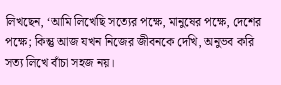লিখছেন, ‘আমি লিখেছি সত্যের পক্ষে, মানুষের পক্ষে, দেশের পক্ষে; কিন্তু আজ যখন নিজের জীবনকে দেখি, অনুভব করি সত্য লিখে বাঁচা সহজ নয়।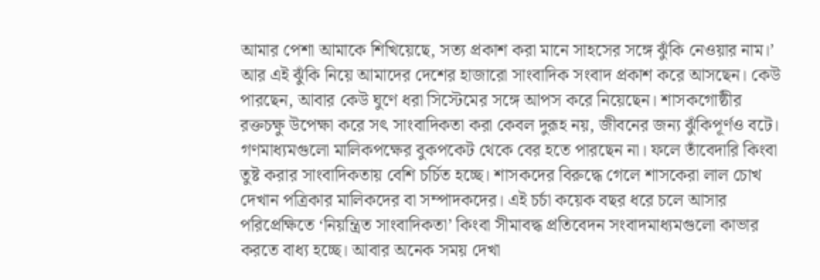আমার পেশা আমাকে শিখিয়েছে, সত্য প্রকাশ করা মানে সাহসের সঙ্গে ঝুঁকি নেওয়ার নাম।’
আর এই ঝুঁকি নিয়ে আমাদের দেশের হাজারো সাংবাদিক সংবাদ প্রকাশ করে আসছেন। কেউ পারছেন, আবার কেউ ঘুণে ধরা সিস্টেমের সঙ্গে আপস করে নিয়েছেন। শাসকগোষ্ঠীর রক্তচক্ষু উপেক্ষা করে সৎ সাংবাদিকতা করা কেবল দুরূহ নয়, জীবনের জন্য ঝুঁকিপূর্ণও বটে।
গণমাধ্যমগুলো মালিকপক্ষের বুকপকেট থেকে বের হতে পারছেন না। ফলে তাঁবেদারি কিংবা তুষ্ট করার সাংবাদিকতায় বেশি চর্চিত হচ্ছে। শাসকদের বিরুদ্ধে গেলে শাসকেরা লাল চোখ দেখান পত্রিকার মালিকদের বা সম্পাদকদের। এই চর্চা কয়েক বছর ধরে চলে আসার পরিপ্রেক্ষিতে ‘নিয়ন্ত্রিত সাংবাদিকতা’ কিংবা সীমাবদ্ধ প্রতিবেদন সংবাদমাধ্যমগুলো কাভার করতে বাধ্য হচ্ছে। আবার অনেক সময় দেখা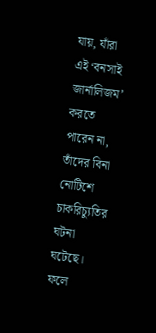যায়, যাঁরা এই ‘বনসাই জার্নালিজম’ করতে পারেন না, তাঁদের বিনা নোটিশে চাকরিচ্যুতির ঘটনা ঘটেছে।
ফলে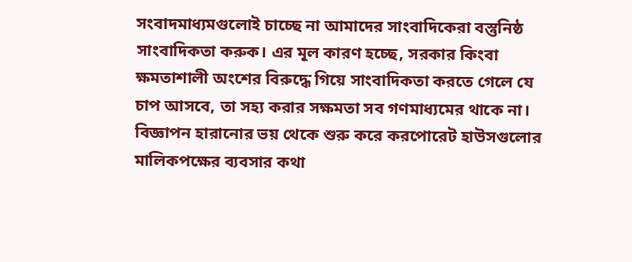সংবাদমাধ্যমগুলোই চাচ্ছে না আমাদের সাংবাদিকেরা বস্তুনিষ্ঠ সাংবাদিকতা করুক। এর মূল কারণ হচ্ছে, সরকার কিংবা ক্ষমতাশালী অংশের বিরুদ্ধে গিয়ে সাংবাদিকতা করতে গেলে যে চাপ আসবে, তা সহ্য করার সক্ষমতা সব গণমাধ্যমের থাকে না। বিজ্ঞাপন হারানোর ভয় থেকে শুরু করে করপোরেট হাউসগুলোর মালিকপক্ষের ব্যবসার কথা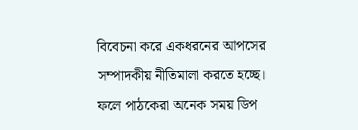বিবেচনা করে একধরনের আপসের সম্পাদকীয় নীতিমালা করতে হচ্ছে। ফলে পাঠকেরা অনেক সময় ডিপ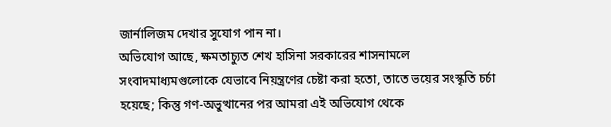জার্নালিজম দেখার সুযোগ পান না।
অভিযোগ আছে, ক্ষমতাচ্যুত শেখ হাসিনা সরকারের শাসনামলে সংবাদমাধ্যমগুলোকে যেভাবে নিয়ন্ত্রণের চেষ্টা করা হতো, তাতে ভয়ের সংস্কৃতি চর্চা হয়েছে; কিন্তু গণ-অভুত্থানের পর আমরা এই অভিযোগ থেকে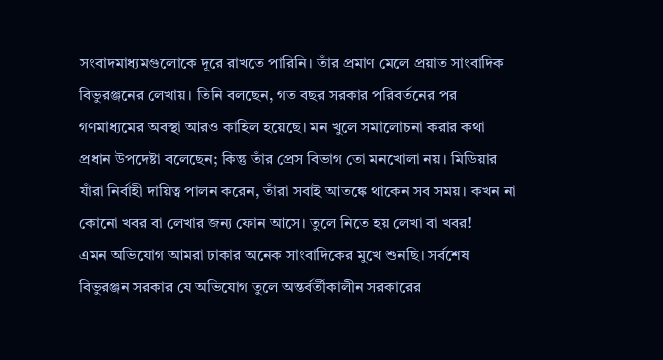সংবাদমাধ্যমগুলোকে দূরে রাখতে পারিনি। তাঁর প্রমাণ মেলে প্রয়াত সাংবাদিক বিভুরঞ্জনের লেখায়। তিনি বলছেন, গত বছর সরকার পরিবর্তনের পর গণমাধ্যমের অবস্থা আরও কাহিল হয়েছে। মন খুলে সমালোচনা করার কথা প্রধান উপদেষ্টা বলেছেন; কিন্তু তাঁর প্রেস বিভাগ তো মনখোলা নয়। মিডিয়ার যাঁরা নির্বাহী দায়িত্ব পালন করেন, তাঁরা সবাই আতঙ্কে থাকেন সব সময়। কখন না কোনো খবর বা লেখার জন্য ফোন আসে। তুলে নিতে হয় লেখা বা খবর!
এমন অভিযোগ আমরা ঢাকার অনেক সাংবাদিকের মুখে শুনছি। সর্বশেষ বিভুরঞ্জন সরকার যে অভিযোগ তুলে অন্তর্বর্তীকালীন সরকারের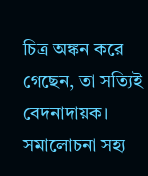চিত্র অঙ্কন করে গেছেন, তা সত্যিই বেদনাদায়ক। সমালোচনা সহ্য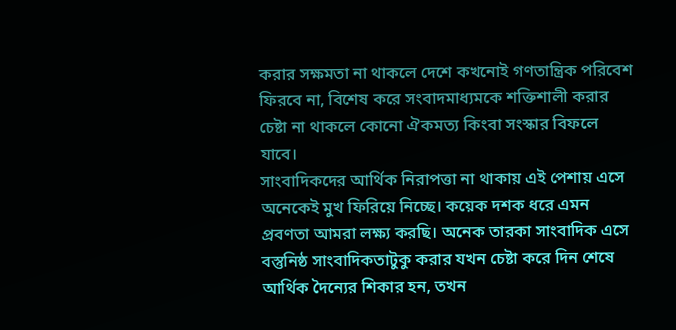করার সক্ষমতা না থাকলে দেশে কখনোই গণতান্ত্রিক পরিবেশ ফিরবে না, বিশেষ করে সংবাদমাধ্যমকে শক্তিশালী করার চেষ্টা না থাকলে কোনো ঐকমত্য কিংবা সংস্কার বিফলে যাবে।
সাংবাদিকদের আর্থিক নিরাপত্তা না থাকায় এই পেশায় এসে অনেকেই মুখ ফিরিয়ে নিচ্ছে। কয়েক দশক ধরে এমন প্রবণতা আমরা লক্ষ্য করছি। অনেক তারকা সাংবাদিক এসে বস্তুনিষ্ঠ সাংবাদিকতাটুকু করার যখন চেষ্টা করে দিন শেষে আর্থিক দৈন্যের শিকার হন, তখন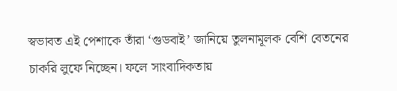স্বভাবত এই পেশাকে তাঁরা ‘গুডবাই’ জানিয়ে তুলনামূলক বেশি বেতনের চাকরি লুফে নিচ্ছেন। ফলে সাংবাদিকতায়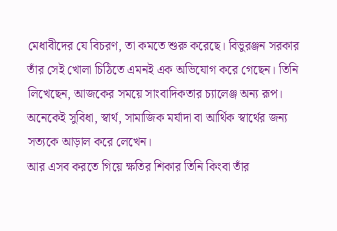মেধাবীদের যে বিচরণ, তা কমতে শুরু করেছে। বিভুরঞ্জন সরকার তাঁর সেই খোলা চিঠিতে এমনই এক অভিযোগ করে গেছেন। তিনি লিখেছেন, আজকের সময়ে সাংবাদিকতার চ্যালেঞ্জ অন্য রূপ। অনেকেই সুবিধা, স্বার্থ, সামাজিক মর্যাদা বা আর্থিক স্বার্থের জন্য সত্যকে আড়াল করে লেখেন।
আর এসব করতে গিয়ে ক্ষতির শিকার তিনি কিংবা তাঁর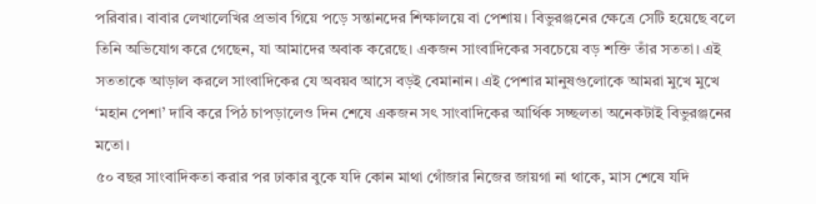পরিবার। বাবার লেখালেখির প্রভাব গিয়ে পড়ে সন্তানদের শিক্ষালয়ে বা পেশায়। বিভুরঞ্জনের ক্ষেত্রে সেটি হয়েছে বলে তিনি অভিযোগ করে গেছেন, যা আমাদের অবাক করেছে। একজন সাংবাদিকের সবচেয়ে বড় শক্তি তাঁর সততা। এই সততাকে আড়াল করলে সাংবাদিকের যে অবয়ব আসে বড়ই বেমানান। এই পেশার মানুষগুলোকে আমরা মুখে মুখে ‘মহান পেশা’ দাবি করে পিঠ চাপড়ালেও দিন শেষে একজন সৎ সাংবাদিকের আর্থিক সচ্ছলতা অনেকটাই বিভুরঞ্জনের মতো।
৫০ বছর সাংবাদিকতা করার পর ঢাকার বুকে যদি কোন মাথা গোঁজার নিজের জায়গা না থাকে, মাস শেষে যদি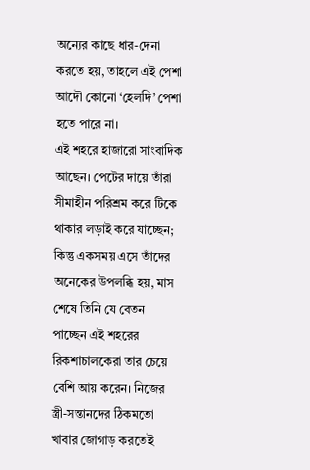অন্যের কাছে ধার-দেনা করতে হয়, তাহলে এই পেশা আদৌ কোনো ‘হেলদি’ পেশা হতে পারে না।
এই শহরে হাজারো সাংবাদিক আছেন। পেটের দায়ে তাঁরা সীমাহীন পরিশ্রম করে টিকে থাকার লড়াই করে যাচ্ছেন; কিন্তু একসময় এসে তাঁদের অনেকের উপলব্ধি হয়, মাস শেষে তিনি যে বেতন পাচ্ছেন এই শহরের রিকশাচালকেরা তার চেয়ে বেশি আয় করেন। নিজের স্ত্রী-সন্তানদের ঠিকমতো খাবার জোগাড় করতেই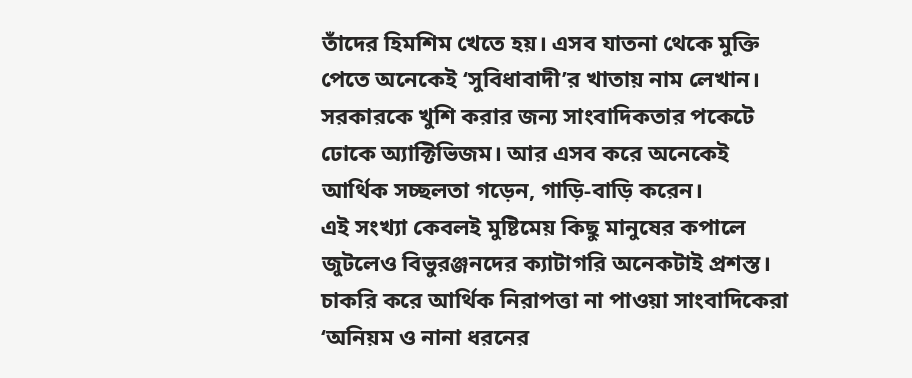তাঁদের হিমশিম খেতে হয়। এসব যাতনা থেকে মুক্তি পেতে অনেকেই ‘সুবিধাবাদী’র খাতায় নাম লেখান। সরকারকে খুশি করার জন্য সাংবাদিকতার পকেটে ঢোকে অ্যাক্টিভিজম। আর এসব করে অনেকেই আর্থিক সচ্ছলতা গড়েন, গাড়ি-বাড়ি করেন।
এই সংখ্যা কেবলই মুষ্টিমেয় কিছু মানুষের কপালে জুটলেও বিভুরঞ্জনদের ক্যাটাগরি অনেকটাই প্রশস্ত। চাকরি করে আর্থিক নিরাপত্তা না পাওয়া সাংবাদিকেরা ‘অনিয়ম ও নানা ধরনের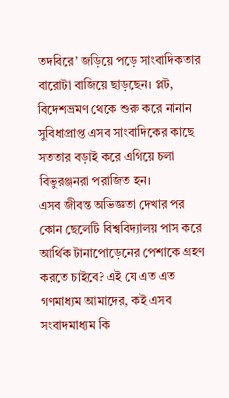তদবিরে’ জড়িয়ে পড়ে সাংবাদিকতার বারোটা বাজিয়ে ছাড়ছেন। প্লট, বিদেশভ্রমণ থেকে শুরু করে নানান সুবিধাপ্রাপ্ত এসব সাংবাদিকের কাছে সততার বড়াই করে এগিয়ে চলা বিভুরঞ্জনরা পরাজিত হন।
এসব জীবন্ত অভিজ্ঞতা দেখার পর কোন ছেলেটি বিশ্ববিদ্যালয় পাস করে আর্থিক টানাপোড়েনের পেশাকে গ্রহণ করতে চাইবে? এই যে এত এত গণমাধ্যম আমাদের, কই এসব সংবাদমাধ্যম কি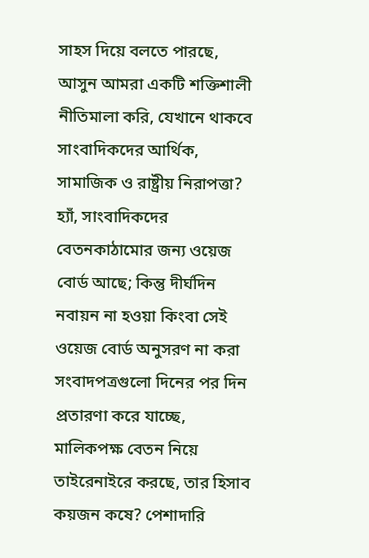সাহস দিয়ে বলতে পারছে, আসুন আমরা একটি শক্তিশালী নীতিমালা করি, যেখানে থাকবে সাংবাদিকদের আর্থিক, সামাজিক ও রাষ্ট্রীয় নিরাপত্তা?
হ্যাঁ, সাংবাদিকদের বেতনকাঠামোর জন্য ওয়েজ বোর্ড আছে; কিন্তু দীর্ঘদিন নবায়ন না হওয়া কিংবা সেই ওয়েজ বোর্ড অনুসরণ না করা সংবাদপত্রগুলো দিনের পর দিন প্রতারণা করে যাচ্ছে, মালিকপক্ষ বেতন নিয়ে তাইরেনাইরে করছে, তার হিসাব কয়জন কষে? পেশাদারি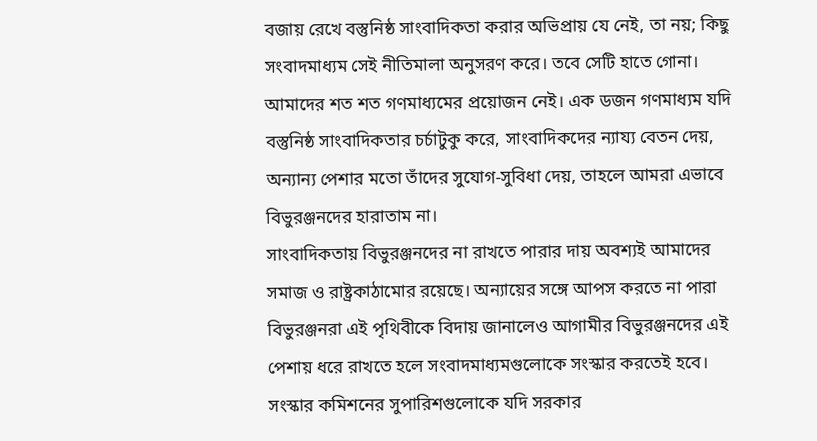বজায় রেখে বস্তুনিষ্ঠ সাংবাদিকতা করার অভিপ্রায় যে নেই, তা নয়; কিছু সংবাদমাধ্যম সেই নীতিমালা অনুসরণ করে। তবে সেটি হাতে গোনা।
আমাদের শত শত গণমাধ্যমের প্রয়োজন নেই। এক ডজন গণমাধ্যম যদি বস্তুনিষ্ঠ সাংবাদিকতার চর্চাটুকু করে, সাংবাদিকদের ন্যায্য বেতন দেয়, অন্যান্য পেশার মতো তাঁদের সুযোগ-সুবিধা দেয়, তাহলে আমরা এভাবে বিভুরঞ্জনদের হারাতাম না।
সাংবাদিকতায় বিভুরঞ্জনদের না রাখতে পারার দায় অবশ্যই আমাদের সমাজ ও রাষ্ট্রকাঠামোর রয়েছে। অন্যায়ের সঙ্গে আপস করতে না পারা বিভুরঞ্জনরা এই পৃথিবীকে বিদায় জানালেও আগামীর বিভুরঞ্জনদের এই পেশায় ধরে রাখতে হলে সংবাদমাধ্যমগুলোকে সংস্কার করতেই হবে।
সংস্কার কমিশনের সুপারিশগুলোকে যদি সরকার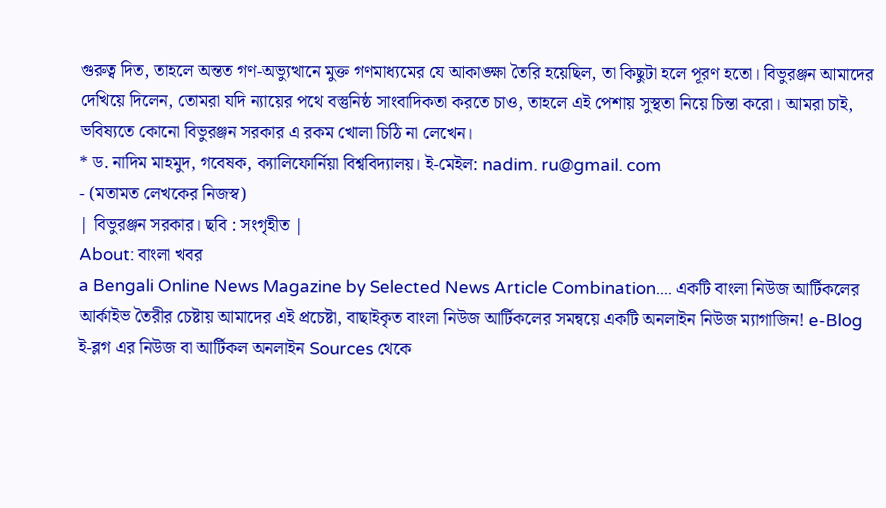গুরুত্ব দিত, তাহলে অন্তত গণ-অভ্যুত্থানে মুক্ত গণমাধ্যমের যে আকাঙ্ক্ষা তৈরি হয়েছিল, তা কিছুটা হলে পূরণ হতো। বিভুরঞ্জন আমাদের দেখিয়ে দিলেন, তোমরা যদি ন্যায়ের পথে বস্তুনিষ্ঠ সাংবাদিকতা করতে চাও, তাহলে এই পেশায় সুস্থতা নিয়ে চিন্তা করো। আমরা চাই, ভবিষ্যতে কোনো বিভুরঞ্জন সরকার এ রকম খোলা চিঠি না লেখেন।
* ড. নাদিম মাহমুদ, গবেষক, ক্যালিফোর্নিয়া বিশ্ববিদ্যালয়। ই-মেইল: nadim. ru@gmail. com
- (মতামত লেখকের নিজস্ব)
| বিভুরঞ্জন সরকার। ছবি : সংগৃহীত |
About: বাংলা খবর
a Bengali Online News Magazine by Selected News Article Combination.... একটি বাংলা নিউজ আর্টিকলের আর্কাইভ তৈরীর চেষ্টায় আমাদের এই প্রচেষ্টা, বাছাইকৃত বাংলা নিউজ আর্টিকলের সমন্বয়ে একটি অনলাইন নিউজ ম্যাগাজিন! e-Blog ই-ব্লগ এর নিউজ বা আর্টিকল অনলাইন Sources থেকে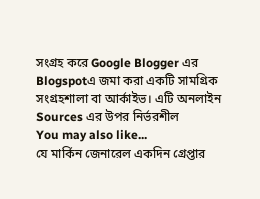সংগ্রহ করে Google Blogger এর Blogspotএ জমা করা একটি সামগ্রিক সংগ্রহশালা বা আর্কাইভ। এটি অনলাইন Sources এর উপর নির্ভরশীল
You may also like...
যে মার্কিন জেনারেল একদিন গ্রেপ্তার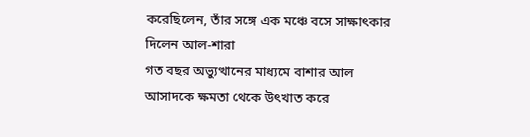করেছিলেন, তাঁর সঙ্গে এক মঞ্চে বসে সাক্ষাৎকার দিলেন আল-শারা
গত বছর অভ্যুত্থানের মাধ্যমে বাশার আল আসাদকে ক্ষমতা থেকে উৎখাত করে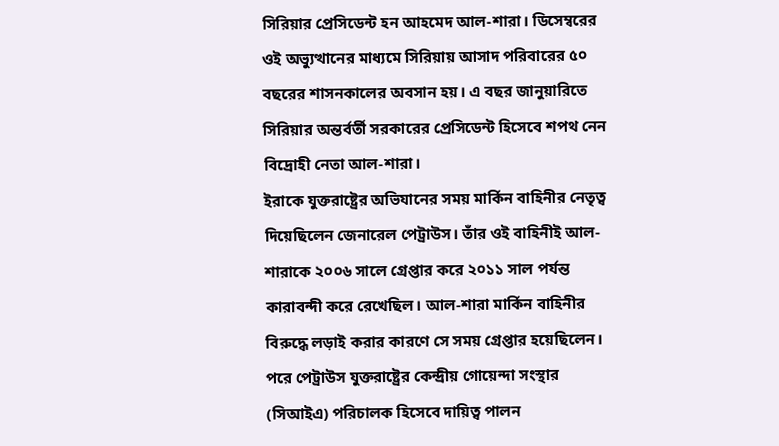সিরিয়ার প্রেসিডেন্ট হন আহমেদ আল-শারা। ডিসেম্বরের ওই অভ্যুত্থানের মাধ্যমে সিরিয়ায় আসাদ পরিবারের ৫০ বছরের শাসনকালের অবসান হয়। এ বছর জানুয়ারিতে সিরিয়ার অন্তর্বর্তী সরকারের প্রেসিডেন্ট হিসেবে শপথ নেন বিদ্রোহী নেতা আল-শারা।
ইরাকে যুক্তরাষ্ট্রের অভিযানের সময় মার্কিন বাহিনীর নেতৃত্ব দিয়েছিলেন জেনারেল পেট্রাউস। তাঁর ওই বাহিনীই আল-শারাকে ২০০৬ সালে গ্রেপ্তার করে ২০১১ সাল পর্যন্ত কারাবন্দী করে রেখেছিল। আল-শারা মার্কিন বাহিনীর বিরুদ্ধে লড়াই করার কারণে সে সময় গ্রেপ্তার হয়েছিলেন।
পরে পেট্রাউস যুক্তরাষ্ট্রের কেন্দ্রীয় গোয়েন্দা সংস্থার (সিআইএ) পরিচালক হিসেবে দায়িত্ব পালন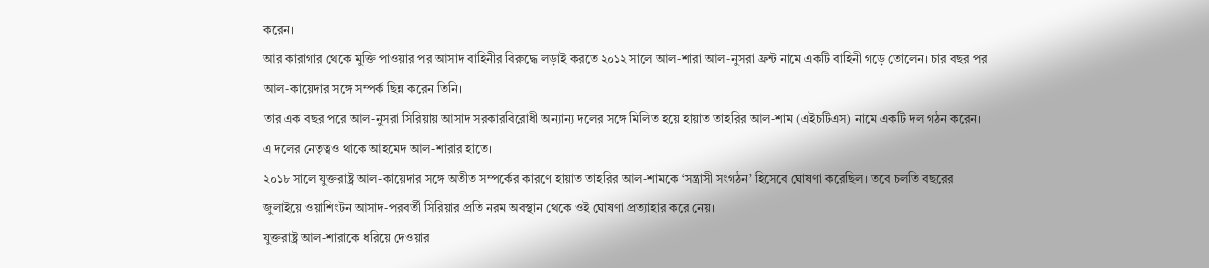করেন।
আর কারাগার থেকে মুক্তি পাওয়ার পর আসাদ বাহিনীর বিরুদ্ধে লড়াই করতে ২০১২ সালে আল-শারা আল-নুসরা ফ্রন্ট নামে একটি বাহিনী গড়ে তোলেন। চার বছর পর আল-কায়েদার সঙ্গে সম্পর্ক ছিন্ন করেন তিনি।
তার এক বছর পরে আল-নুসরা সিরিয়ায় আসাদ সরকারবিরোধী অন্যান্য দলের সঙ্গে মিলিত হয়ে হায়াত তাহরির আল-শাম (এইচটিএস) নামে একটি দল গঠন করেন। এ দলের নেতৃত্বও থাকে আহমেদ আল-শারার হাতে।
২০১৮ সালে যুক্তরাষ্ট্র আল-কায়েদার সঙ্গে অতীত সম্পর্কের কারণে হায়াত তাহরির আল-শামকে ‘সন্ত্রাসী সংগঠন’ হিসেবে ঘোষণা করেছিল। তবে চলতি বছরের জুলাইয়ে ওয়াশিংটন আসাদ-পরবর্তী সিরিয়ার প্রতি নরম অবস্থান থেকে ওই ঘোষণা প্রত্যাহার করে নেয়।
যুক্তরাষ্ট্র আল-শারাকে ধরিয়ে দেওয়ার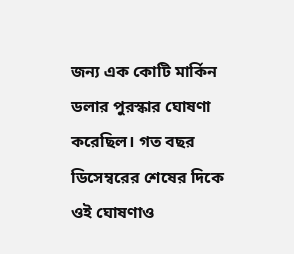জন্য এক কোটি মার্কিন ডলার পুরস্কার ঘোষণা করেছিল। গত বছর ডিসেম্বরের শেষের দিকে ওই ঘোষণাও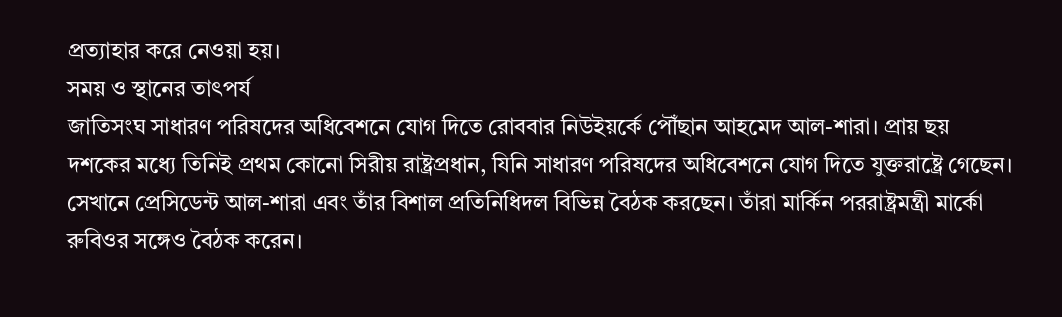প্রত্যাহার করে নেওয়া হয়।
সময় ও স্থানের তাৎপর্য
জাতিসংঘ সাধারণ পরিষদের অধিবেশনে যোগ দিতে রোববার নিউইয়র্কে পৌঁছান আহমেদ আল-শারা। প্রায় ছয় দশকের মধ্যে তিনিই প্রথম কোনো সিরীয় রাষ্ট্রপ্রধান, যিনি সাধারণ পরিষদের অধিবেশনে যোগ দিতে যুক্তরাষ্ট্রে গেছেন।
সেখানে প্রেসিডেন্ট আল-শারা এবং তাঁর বিশাল প্রতিনিধিদল বিভিন্ন বৈঠক করছেন। তাঁরা মার্কিন পররাষ্ট্রমন্ত্রী মার্কো রুবিওর সঙ্গেও বৈঠক করেন।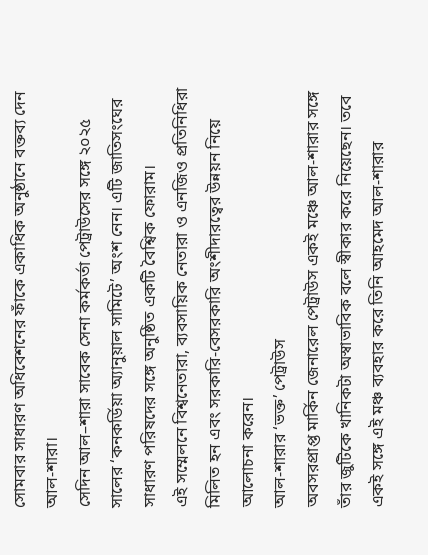সোমবার সাধারণ অধিবেশনের ফাঁকে একাধিক অনুষ্ঠানে বক্তব্য দেন আল-শারা।
সেদিন আল–শারা সাবেক সেনা কর্মকর্তা পেট্রাউসের সঙ্গে ২০২৫ সালের ‘কনকর্ডিয়া অ্যানুয়াল সামিটে’ অংশ নেন। এটি জাতিসংঘের সাধারণ পরিষদের সঙ্গে অনুষ্ঠিত একটি বৈশ্বিক ফোরাম।
এই সম্মেলনে বিশ্বনেতারা, ব্যবসায়িক নেতারা ও এনজিও প্রতিনিধিরা মিলিত হন এবং সরকারি-বেসরকারি অংশীদারত্বের উন্নয়ন নিয়ে আলোচনা করেন।
আল-শারার ‘ভক্ত’ পেট্রাউস
অবসরপ্রাপ্ত মার্কিন জেনারেল পেট্রাউস একই মঞ্চে আল-শারার সঙ্গে তাঁর জুটিকে খানিকটা অস্বাভাবিক বলে স্বীকার করে নিয়েছেন। তবে একই সঙ্গে এই মঞ্চ ব্যবহার করে তিনি আহমেদ আল-শারার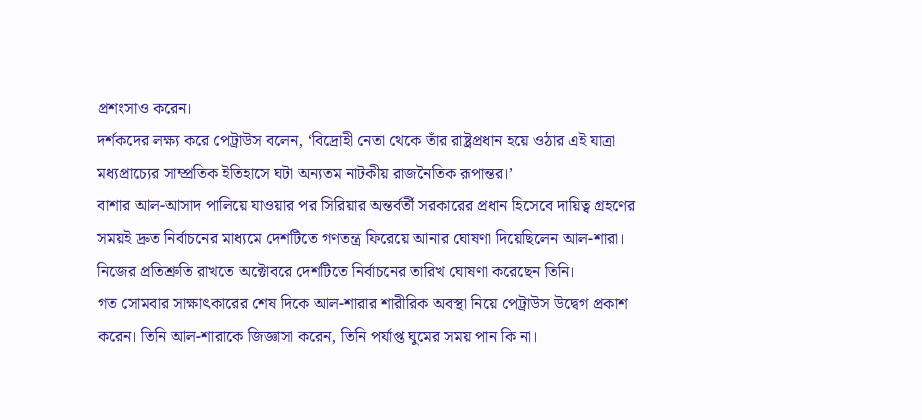প্রশংসাও করেন।
দর্শকদের লক্ষ্য করে পেট্রাউস বলেন, ‘বিদ্রোহী নেতা থেকে তাঁর রাষ্ট্রপ্রধান হয়ে ওঠার এই যাত্রা মধ্যপ্রাচ্যের সাম্প্রতিক ইতিহাসে ঘটা অন্যতম নাটকীয় রাজনৈতিক রূপান্তর।’
বাশার আল-আসাদ পালিয়ে যাওয়ার পর সিরিয়ার অন্তর্বর্তী সরকারের প্রধান হিসেবে দায়িত্ব গ্রহণের সময়ই দ্রুত নির্বাচনের মাধ্যমে দেশটিতে গণতন্ত্র ফিরেয়ে আনার ঘোষণা দিয়েছিলেন আল-শারা। নিজের প্রতিশ্রুতি রাখতে অক্টোবরে দেশটিতে নির্বাচনের তারিখ ঘোষণা করেছেন তিনি।
গত সোমবার সাক্ষাৎকারের শেষ দিকে আল-শারার শারীরিক অবস্থা নিয়ে পেট্রাউস উদ্বেগ প্রকাশ করেন। তিনি আল-শারাকে জিজ্ঞাসা করেন, তিনি পর্যাপ্ত ঘুমের সময় পান কি না।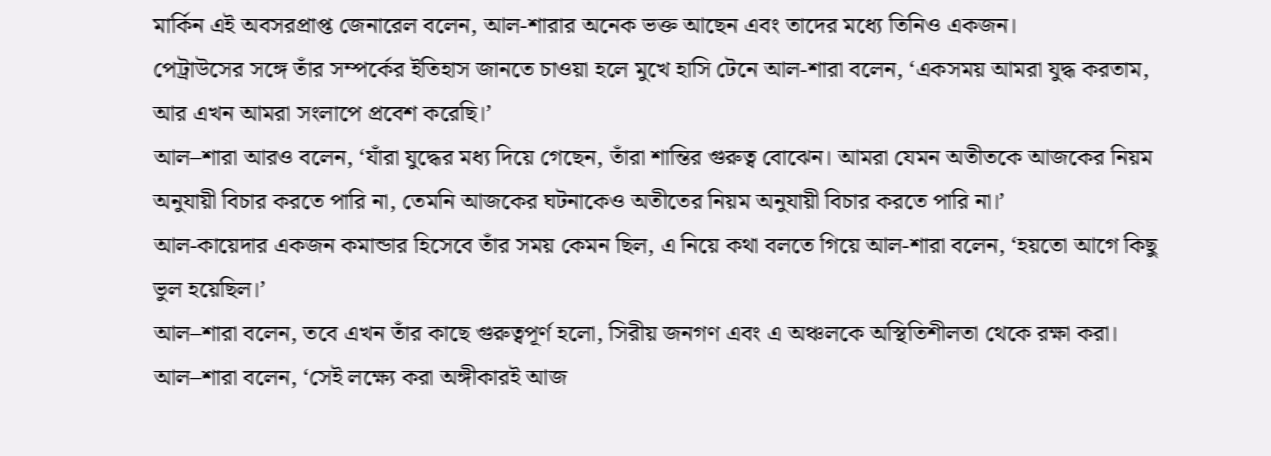মার্কিন এই অবসরপ্রাপ্ত জেনারেল বলেন, আল-শারার অনেক ভক্ত আছেন এবং তাদের মধ্যে তিনিও একজন।
পেট্রাউসের সঙ্গে তাঁর সম্পর্কের ইতিহাস জানতে চাওয়া হলে মুখে হাসি টেনে আল-শারা বলেন, ‘একসময় আমরা যুদ্ধ করতাম, আর এখন আমরা সংলাপে প্রবেশ করেছি।’
আল–শারা আরও বলেন, ‘যাঁরা যুদ্ধের মধ্য দিয়ে গেছেন, তাঁরা শান্তির গুরুত্ব বোঝেন। আমরা যেমন অতীতকে আজকের নিয়ম অনুযায়ী বিচার করতে পারি না, তেমনি আজকের ঘটনাকেও অতীতের নিয়ম অনুযায়ী বিচার করতে পারি না।’
আল-কায়েদার একজন কমান্ডার হিসেবে তাঁর সময় কেমন ছিল, এ নিয়ে কথা বলতে গিয়ে আল-শারা বলেন, ‘হয়তো আগে কিছু ভুল হয়েছিল।’
আল–শারা বলেন, তবে এখন তাঁর কাছে গুরুত্বপূর্ণ হলো, সিরীয় জনগণ এবং এ অঞ্চলকে অস্থিতিশীলতা থেকে রক্ষা করা।
আল–শারা বলেন, ‘সেই লক্ষ্যে করা অঙ্গীকারই আজ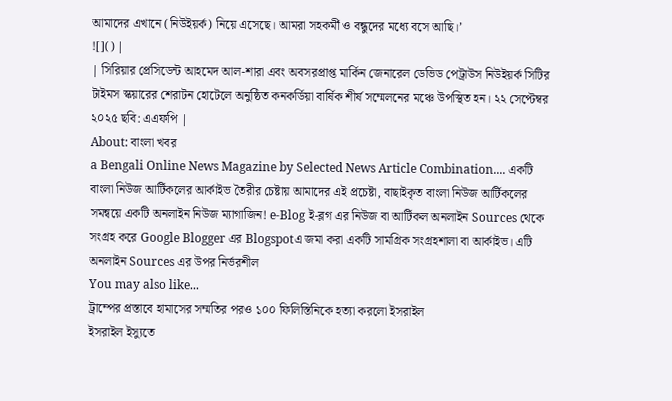আমাদের এখানে (নিউইয়র্ক) নিয়ে এসেছে। আমরা সহকর্মী ও বন্ধুদের মধ্যে বসে আছি।’
![]() |
| সিরিয়ার প্রেসিডেন্ট আহমেদ আল-শারা এবং অবসরপ্রাপ্ত মার্কিন জেনারেল ডেভিড পেট্রাউস নিউইয়র্ক সিটির টাইমস স্কয়ারের শেরাটন হোটেলে অনুষ্ঠিত কনকর্ডিয়া বার্ষিক শীর্ষ সম্মেলনের মঞ্চে উপস্থিত হন। ২২ সেপ্টেম্বর ২০২৫ ছবি: এএফপি |
About: বাংলা খবর
a Bengali Online News Magazine by Selected News Article Combination.... একটি বাংলা নিউজ আর্টিকলের আর্কাইভ তৈরীর চেষ্টায় আমাদের এই প্রচেষ্টা, বাছাইকৃত বাংলা নিউজ আর্টিকলের সমন্বয়ে একটি অনলাইন নিউজ ম্যাগাজিন! e-Blog ই-ব্লগ এর নিউজ বা আর্টিকল অনলাইন Sources থেকে সংগ্রহ করে Google Blogger এর Blogspotএ জমা করা একটি সামগ্রিক সংগ্রহশালা বা আর্কাইভ। এটি অনলাইন Sources এর উপর নির্ভরশীল
You may also like...
ট্রাম্পের প্রস্তাবে হামাসের সম্মতির পরও ১০০ ফিলিস্তিনিকে হত্যা করলো ইসরাইল
ইসরাইল ইস্যুতে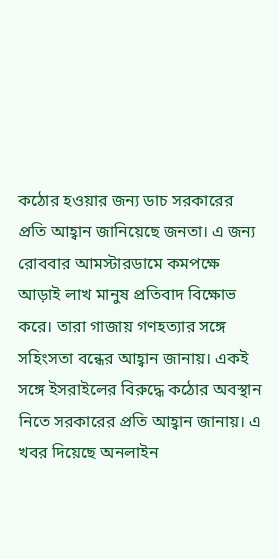কঠোর হওয়ার জন্য ডাচ সরকারের প্রতি আহ্বান জানিয়েছে জনতা। এ জন্য রোববার আমস্টারডামে কমপক্ষে আড়াই লাখ মানুষ প্রতিবাদ বিক্ষোভ করে। তারা গাজায় গণহত্যার সঙ্গে সহিংসতা বন্ধের আহ্বান জানায়। একই সঙ্গে ইসরাইলের বিরুদ্ধে কঠোর অবস্থান নিতে সরকারের প্রতি আহ্বান জানায়। এ খবর দিয়েছে অনলাইন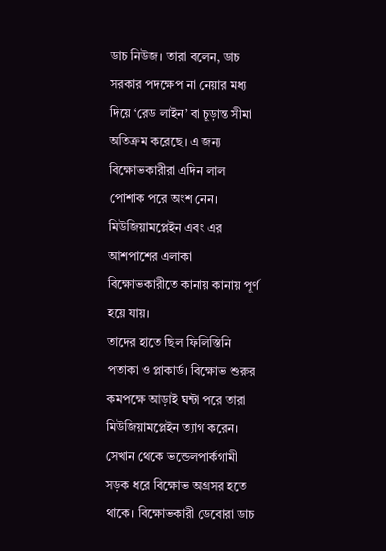ডাচ নিউজ। তারা বলেন, ডাচ সরকার পদক্ষেপ না নেয়ার মধ্য দিয়ে ‘রেড লাইন’ বা চূড়ান্ত সীমা অতিক্রম করেছে। এ জন্য বিক্ষোভকারীরা এদিন লাল পোশাক পরে অংশ নেন। মিউজিয়ামপ্লেইন এবং এর আশপাশের এলাকা বিক্ষোভকারীতে কানায় কানায় পূর্ণ হয়ে যায়।
তাদের হাতে ছিল ফিলিস্তিনি পতাকা ও প্লাকার্ড। বিক্ষোভ শুরুর কমপক্ষে আড়াই ঘন্টা পরে তারা মিউজিয়ামপ্লেইন ত্যাগ করেন। সেখান থেকে ভন্ডেলপার্কগামী সড়ক ধরে বিক্ষোভ অগ্রসর হতে থাকে। বিক্ষোভকারী ডেবোরা ডাচ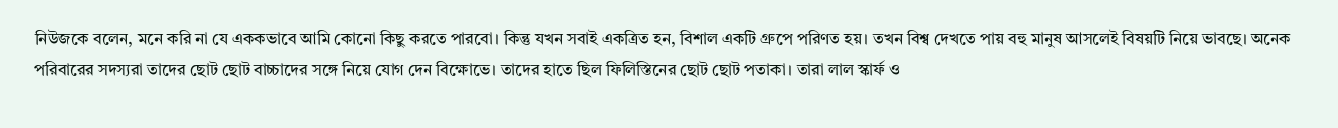নিউজকে বলেন, মনে করি না যে এককভাবে আমি কোনো কিছু করতে পারবো। কিন্তু যখন সবাই একত্রিত হন, বিশাল একটি গ্রুপে পরিণত হয়। তখন বিশ্ব দেখতে পায় বহু মানুষ আসলেই বিষয়টি নিয়ে ভাবছে। অনেক পরিবারের সদস্যরা তাদের ছোট ছোট বাচ্চাদের সঙ্গে নিয়ে যোগ দেন বিক্ষোভে। তাদের হাতে ছিল ফিলিস্তিনের ছোট ছোট পতাকা। তারা লাল স্কার্ফ ও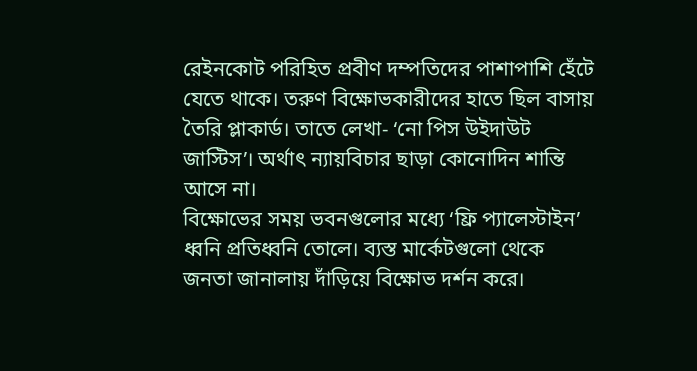রেইনকোট পরিহিত প্রবীণ দম্পতিদের পাশাপাশি হেঁটে যেতে থাকে। তরুণ বিক্ষোভকারীদের হাতে ছিল বাসায় তৈরি প্লাকার্ড। তাতে লেখা- ‘নো পিস উইদাউট জাস্টিস’। অর্থাৎ ন্যায়বিচার ছাড়া কোনোদিন শান্তি আসে না।
বিক্ষোভের সময় ভবনগুলোর মধ্যে ‘ফ্রি প্যালেস্টাইন’ ধ্বনি প্রতিধ্বনি তোলে। ব্যস্ত মার্কেটগুলো থেকে জনতা জানালায় দাঁড়িয়ে বিক্ষোভ দর্শন করে।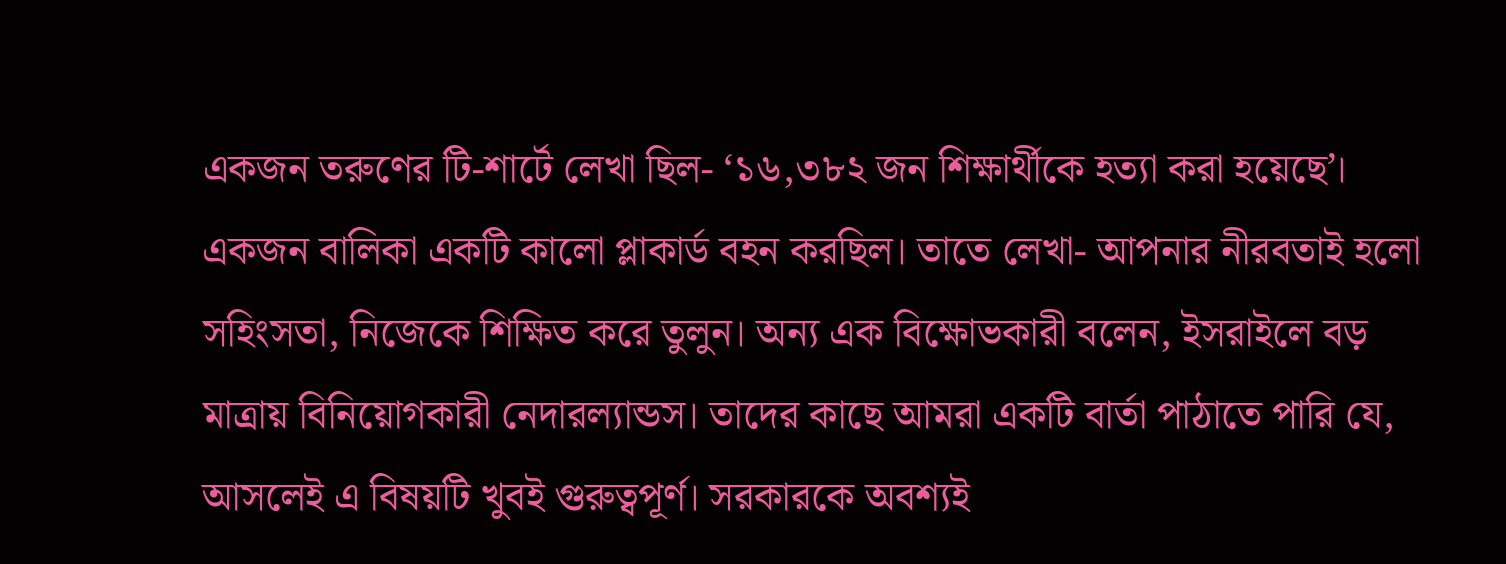একজন তরুণের টি-শার্টে লেখা ছিল- ‘১৬,৩৮২ জন শিক্ষার্থীকে হত্যা করা হয়েছে’। একজন বালিকা একটি কালো প্লাকার্ড বহন করছিল। তাতে লেখা- আপনার নীরবতাই হলো সহিংসতা, নিজেকে শিক্ষিত করে তুলুন। অন্য এক বিক্ষোভকারী বলেন, ইসরাইলে বড় মাত্রায় বিনিয়োগকারী নেদারল্যান্ডস। তাদের কাছে আমরা একটি বার্তা পাঠাতে পারি যে, আসলেই এ বিষয়টি খুবই গুরুত্বপূর্ণ। সরকারকে অবশ্যই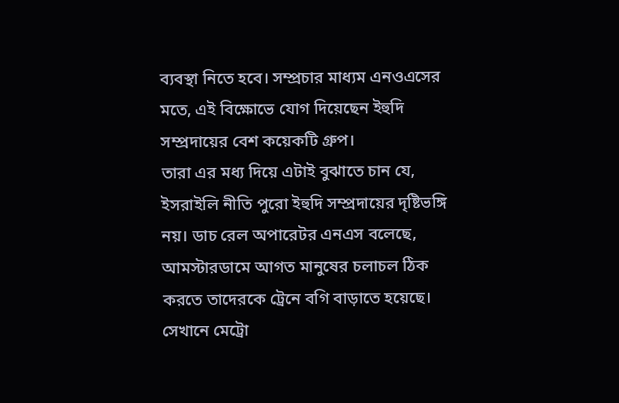ব্যবস্থা নিতে হবে। সম্প্রচার মাধ্যম এনওএসের মতে, এই বিক্ষোভে যোগ দিয়েছেন ইহুদি সম্প্রদায়ের বেশ কয়েকটি গ্রুপ।
তারা এর মধ্য দিয়ে এটাই বুঝাতে চান যে, ইসরাইলি নীতি পুরো ইহুদি সম্প্রদায়ের দৃষ্টিভঙ্গি নয়। ডাচ রেল অপারেটর এনএস বলেছে, আমস্টারডামে আগত মানুষের চলাচল ঠিক করতে তাদেরকে ট্রেনে বগি বাড়াতে হয়েছে। সেখানে মেট্রো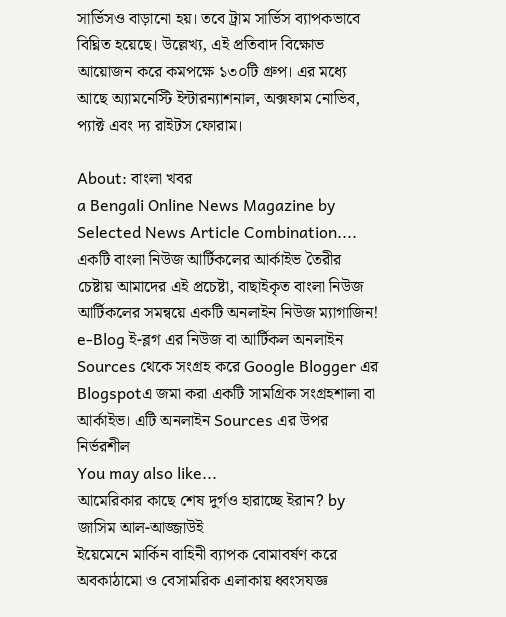সার্ভিসও বাড়ানো হয়। তবে ট্রাম সার্ভিস ব্যাপকভাবে বিঘ্নিত হয়েছে। উল্লেখ্য, এই প্রতিবাদ বিক্ষোভ আয়োজন করে কমপক্ষে ১৩০টি গ্রুপ। এর মধ্যে আছে অ্যামনেস্টি ইন্টারন্যাশনাল, অক্সফাম নোভিব, প্যাক্ট এবং দ্য রাইটস ফোরাম।

About: বাংলা খবর
a Bengali Online News Magazine by Selected News Article Combination.... একটি বাংলা নিউজ আর্টিকলের আর্কাইভ তৈরীর চেষ্টায় আমাদের এই প্রচেষ্টা, বাছাইকৃত বাংলা নিউজ আর্টিকলের সমন্বয়ে একটি অনলাইন নিউজ ম্যাগাজিন! e-Blog ই-ব্লগ এর নিউজ বা আর্টিকল অনলাইন Sources থেকে সংগ্রহ করে Google Blogger এর Blogspotএ জমা করা একটি সামগ্রিক সংগ্রহশালা বা আর্কাইভ। এটি অনলাইন Sources এর উপর নির্ভরশীল
You may also like...
আমেরিকার কাছে শেষ দুর্গও হারাচ্ছে ইরান? by জাসিম আল-আজ্জাউই
ইয়েমেনে মার্কিন বাহিনী ব্যাপক বোমাবর্ষণ করে অবকাঠামো ও বেসামরিক এলাকায় ধ্বংসযজ্ঞ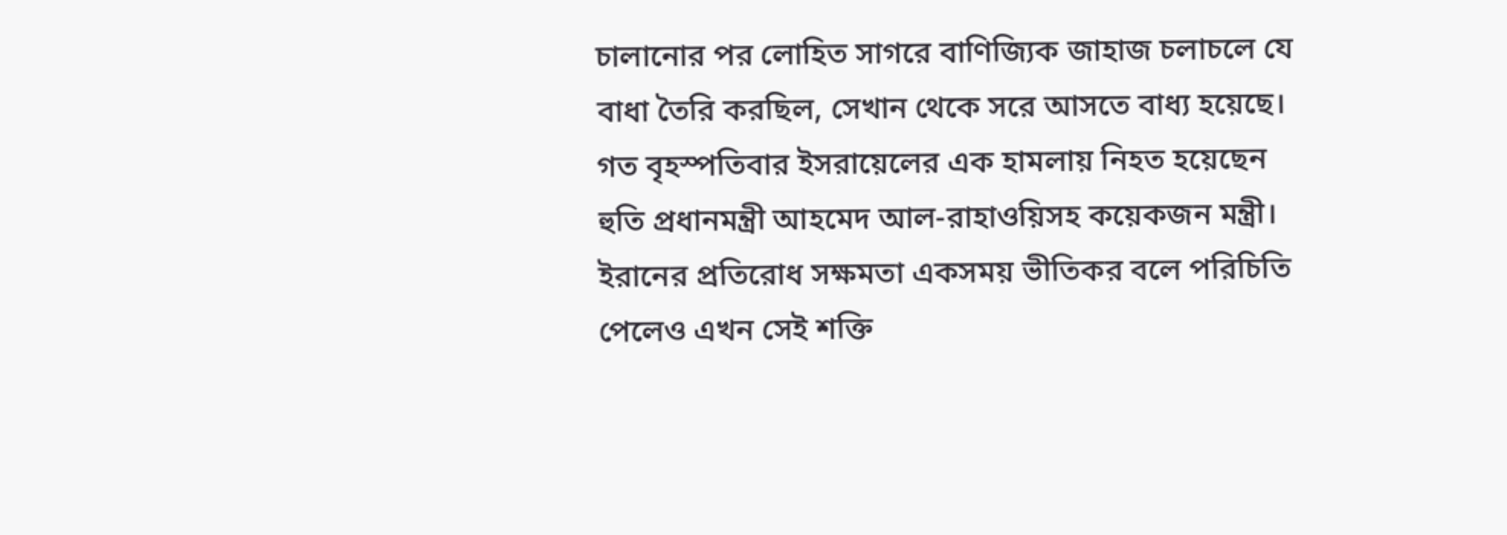চালানোর পর লোহিত সাগরে বাণিজ্যিক জাহাজ চলাচলে যে বাধা তৈরি করছিল, সেখান থেকে সরে আসতে বাধ্য হয়েছে। গত বৃহস্পতিবার ইসরায়েলের এক হামলায় নিহত হয়েছেন হুতি প্রধানমন্ত্রী আহমেদ আল-রাহাওয়িসহ কয়েকজন মন্ত্রী।
ইরানের প্রতিরোধ সক্ষমতা একসময় ভীতিকর বলে পরিচিতি পেলেও এখন সেই শক্তি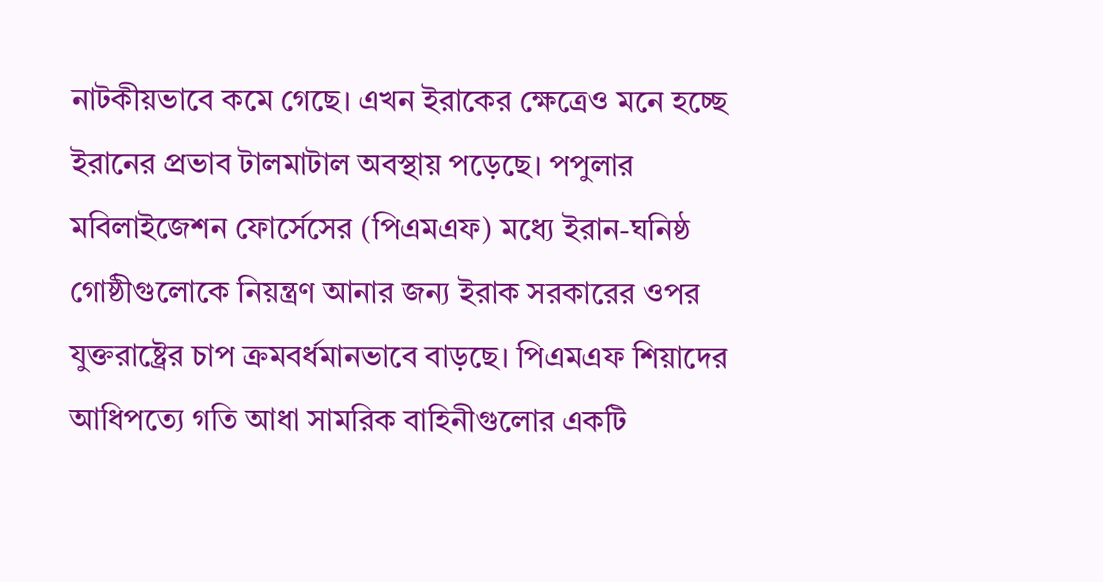নাটকীয়ভাবে কমে গেছে। এখন ইরাকের ক্ষেত্রেও মনে হচ্ছে ইরানের প্রভাব টালমাটাল অবস্থায় পড়েছে। পপুলার মবিলাইজেশন ফোর্সেসের (পিএমএফ) মধ্যে ইরান-ঘনিষ্ঠ গোষ্ঠীগুলোকে নিয়ন্ত্রণ আনার জন্য ইরাক সরকারের ওপর যুক্তরাষ্ট্রের চাপ ক্রমবর্ধমানভাবে বাড়ছে। পিএমএফ শিয়াদের আধিপত্যে গতি আধা সামরিক বাহিনীগুলোর একটি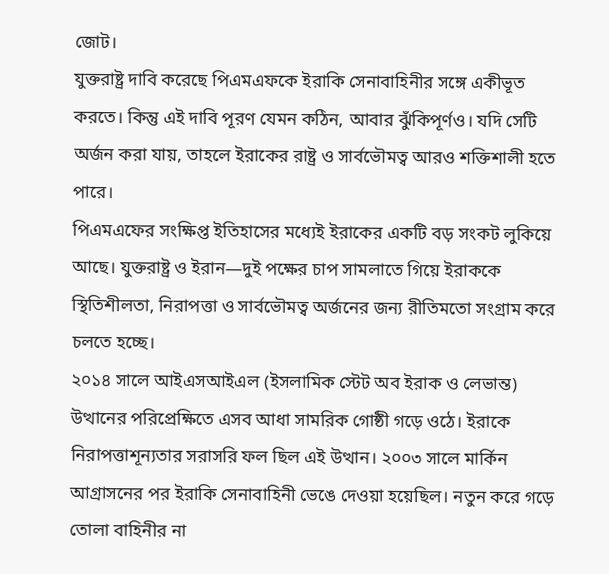জোট।
যুক্তরাষ্ট্র দাবি করেছে পিএমএফকে ইরাকি সেনাবাহিনীর সঙ্গে একীভূত করতে। কিন্তু এই দাবি পূরণ যেমন কঠিন, আবার ঝুঁকিপূর্ণও। যদি সেটি অর্জন করা যায়, তাহলে ইরাকের রাষ্ট্র ও সার্বভৌমত্ব আরও শক্তিশালী হতে পারে।
পিএমএফের সংক্ষিপ্ত ইতিহাসের মধ্যেই ইরাকের একটি বড় সংকট লুকিয়ে আছে। যুক্তরাষ্ট্র ও ইরান—দুই পক্ষের চাপ সামলাতে গিয়ে ইরাককে স্থিতিশীলতা, নিরাপত্তা ও সার্বভৌমত্ব অর্জনের জন্য রীতিমতো সংগ্রাম করে চলতে হচ্ছে।
২০১৪ সালে আইএসআইএল (ইসলামিক স্টেট অব ইরাক ও লেভান্ত) উত্থানের পরিপ্রেক্ষিতে এসব আধা সামরিক গোষ্ঠী গড়ে ওঠে। ইরাকে নিরাপত্তাশূন্যতার সরাসরি ফল ছিল এই উত্থান। ২০০৩ সালে মার্কিন আগ্রাসনের পর ইরাকি সেনাবাহিনী ভেঙে দেওয়া হয়েছিল। নতুন করে গড়ে তোলা বাহিনীর না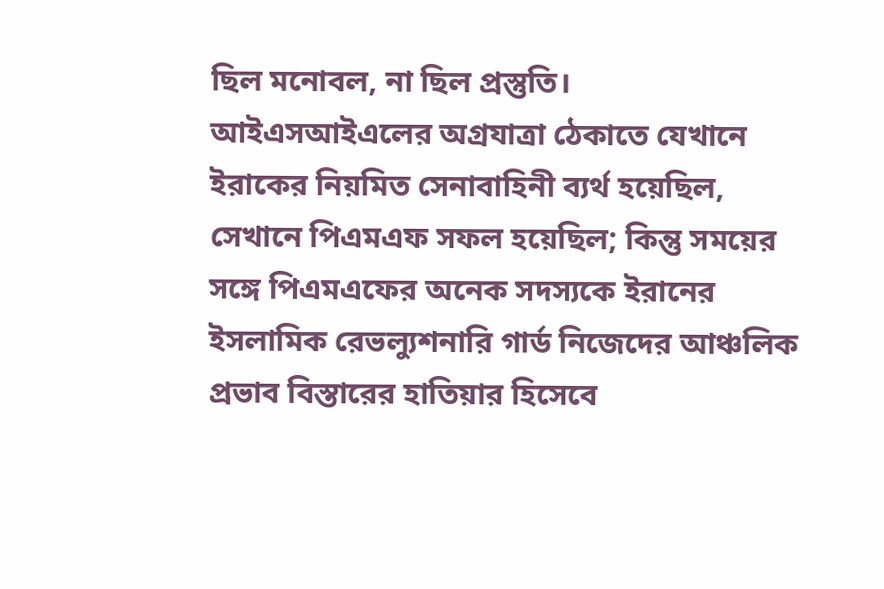ছিল মনোবল, না ছিল প্রস্তুতি।
আইএসআইএলের অগ্রযাত্রা ঠেকাতে যেখানে ইরাকের নিয়মিত সেনাবাহিনী ব্যর্থ হয়েছিল, সেখানে পিএমএফ সফল হয়েছিল; কিন্তু সময়ের সঙ্গে পিএমএফের অনেক সদস্যকে ইরানের ইসলামিক রেভল্যুশনারি গার্ড নিজেদের আঞ্চলিক প্রভাব বিস্তারের হাতিয়ার হিসেবে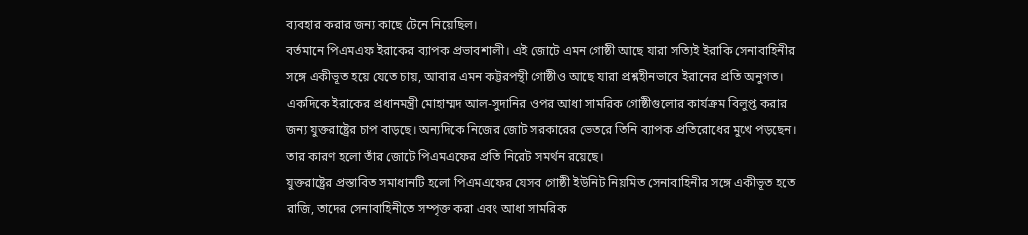ব্যবহার করার জন্য কাছে টেনে নিয়েছিল।
বর্তমানে পিএমএফ ইরাকের ব্যাপক প্রভাবশালী। এই জোটে এমন গোষ্ঠী আছে যারা সত্যিই ইরাকি সেনাবাহিনীর সঙ্গে একীভূত হয়ে যেতে চায়, আবার এমন কট্টরপন্থী গোষ্ঠীও আছে যারা প্রশ্নহীনভাবে ইরানের প্রতি অনুগত।
একদিকে ইরাকের প্রধানমন্ত্রী মোহাম্মদ আল-সুদানির ওপর আধা সামরিক গোষ্ঠীগুলোর কার্যক্রম বিলুপ্ত করার জন্য যুক্তরাষ্ট্রের চাপ বাড়ছে। অন্যদিকে নিজের জোট সরকারের ভেতরে তিনি ব্যাপক প্রতিরোধের মুখে পড়ছেন। তার কারণ হলো তাঁর জোটে পিএমএফের প্রতি নিরেট সমর্থন রয়েছে।
যুক্তরাষ্ট্রের প্রস্তাবিত সমাধানটি হলো পিএমএফের যেসব গোষ্ঠী ইউনিট নিয়মিত সেনাবাহিনীর সঙ্গে একীভূত হতে রাজি, তাদের সেনাবাহিনীতে সম্পৃক্ত করা এবং আধা সামরিক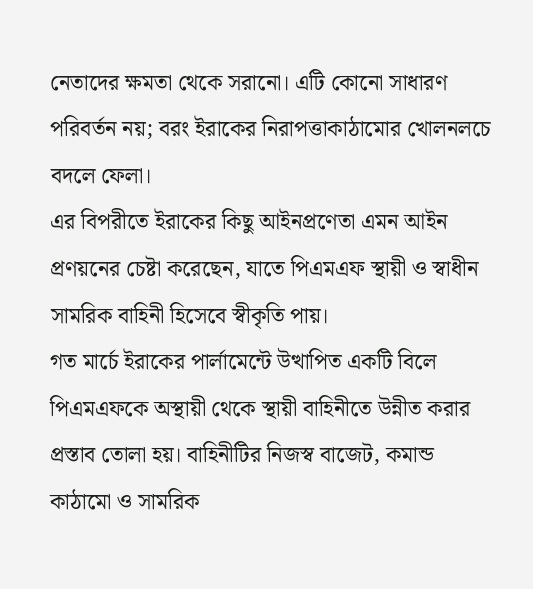নেতাদের ক্ষমতা থেকে সরানো। এটি কোনো সাধারণ পরিবর্তন নয়; বরং ইরাকের নিরাপত্তাকাঠামোর খোলনলচে বদলে ফেলা।
এর বিপরীতে ইরাকের কিছু আইনপ্রণেতা এমন আইন প্রণয়নের চেষ্টা করেছেন, যাতে পিএমএফ স্থায়ী ও স্বাধীন সামরিক বাহিনী হিসেবে স্বীকৃতি পায়।
গত মার্চে ইরাকের পার্লামেন্টে উত্থাপিত একটি বিলে পিএমএফকে অস্থায়ী থেকে স্থায়ী বাহিনীতে উন্নীত করার প্রস্তাব তোলা হয়। বাহিনীটির নিজস্ব বাজেট, কমান্ড কাঠামো ও সামরিক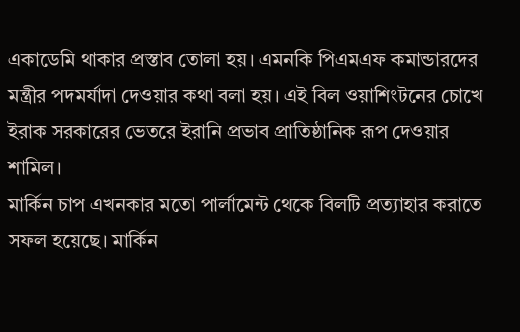একাডেমি থাকার প্রস্তাব তোলা হয়। এমনকি পিএমএফ কমান্ডারদের মন্ত্রীর পদমর্যাদা দেওয়ার কথা বলা হয়। এই বিল ওয়াশিংটনের চোখে ইরাক সরকারের ভেতরে ইরানি প্রভাব প্রাতিষ্ঠানিক রূপ দেওয়ার শামিল।
মার্কিন চাপ এখনকার মতো পার্লামেন্ট থেকে বিলটি প্রত্যাহার করাতে সফল হয়েছে। মার্কিন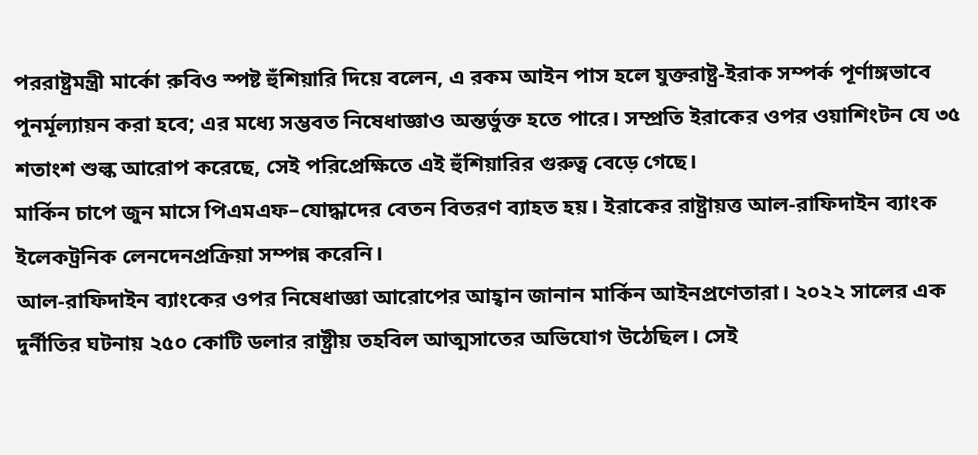পররাষ্ট্রমন্ত্রী মার্কো রুবিও স্পষ্ট হুঁশিয়ারি দিয়ে বলেন, এ রকম আইন পাস হলে যুক্তরাষ্ট্র-ইরাক সম্পর্ক পূর্ণাঙ্গভাবে পুনর্মূল্যায়ন করা হবে; এর মধ্যে সম্ভবত নিষেধাজ্ঞাও অন্তর্ভুক্ত হতে পারে। সম্প্রতি ইরাকের ওপর ওয়াশিংটন যে ৩৫ শতাংশ শুল্ক আরোপ করেছে, সেই পরিপ্রেক্ষিতে এই হুঁশিয়ারির গুরুত্ব বেড়ে গেছে।
মার্কিন চাপে জুন মাসে পিএমএফ–যোদ্ধাদের বেতন বিতরণ ব্যাহত হয়। ইরাকের রাষ্ট্রায়ত্ত আল-রাফিদাইন ব্যাংক ইলেকট্রনিক লেনদেনপ্রক্রিয়া সম্পন্ন করেনি।
আল-রাফিদাইন ব্যাংকের ওপর নিষেধাজ্ঞা আরোপের আহ্বান জানান মার্কিন আইনপ্রণেতারা। ২০২২ সালের এক দুর্নীতির ঘটনায় ২৫০ কোটি ডলার রাষ্ট্রীয় তহবিল আত্মসাতের অভিযোগ উঠেছিল। সেই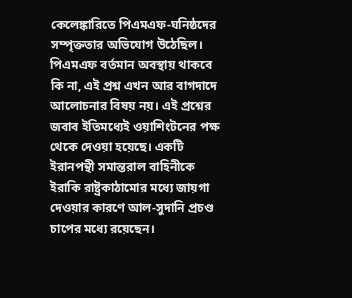কেলেঙ্কারিতে পিএমএফ-ঘনিষ্ঠদের সম্পৃক্ততার অভিযোগ উঠেছিল।
পিএমএফ বর্তমান অবস্থায় থাকবে কি না, এই প্রশ্ন এখন আর বাগদাদে আলোচনার বিষয় নয়। এই প্রশ্নের জবাব ইতিমধ্যেই ওয়াশিংটনের পক্ষ থেকে দেওয়া হয়েছে। একটি ইরানপন্থী সমান্তরাল বাহিনীকে ইরাকি রাষ্ট্রকাঠামোর মধ্যে জায়গা দেওয়ার কারণে আল-সুদানি প্রচণ্ড চাপের মধ্যে রয়েছেন।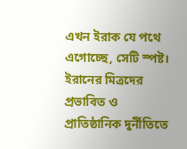এখন ইরাক যে পথে এগোচ্ছে, সেটি স্পষ্ট। ইরানের মিত্রদের প্রভাবিত ও প্রাতিষ্ঠানিক দুর্নীতিতে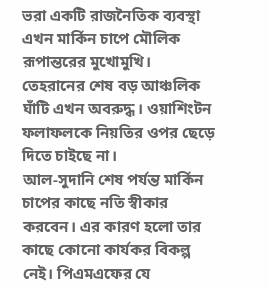ভরা একটি রাজনৈতিক ব্যবস্থা এখন মার্কিন চাপে মৌলিক রূপান্তরের মুখোমুখি। তেহরানের শেষ বড় আঞ্চলিক ঘাঁটি এখন অবরুদ্ধ। ওয়াশিংটন ফলাফলকে নিয়তির ওপর ছেড়ে দিতে চাইছে না।
আল-সুদানি শেষ পর্যন্ত মার্কিন চাপের কাছে নতি স্বীকার করবেন। এর কারণ হলো তার কাছে কোনো কার্যকর বিকল্প নেই। পিএমএফের যে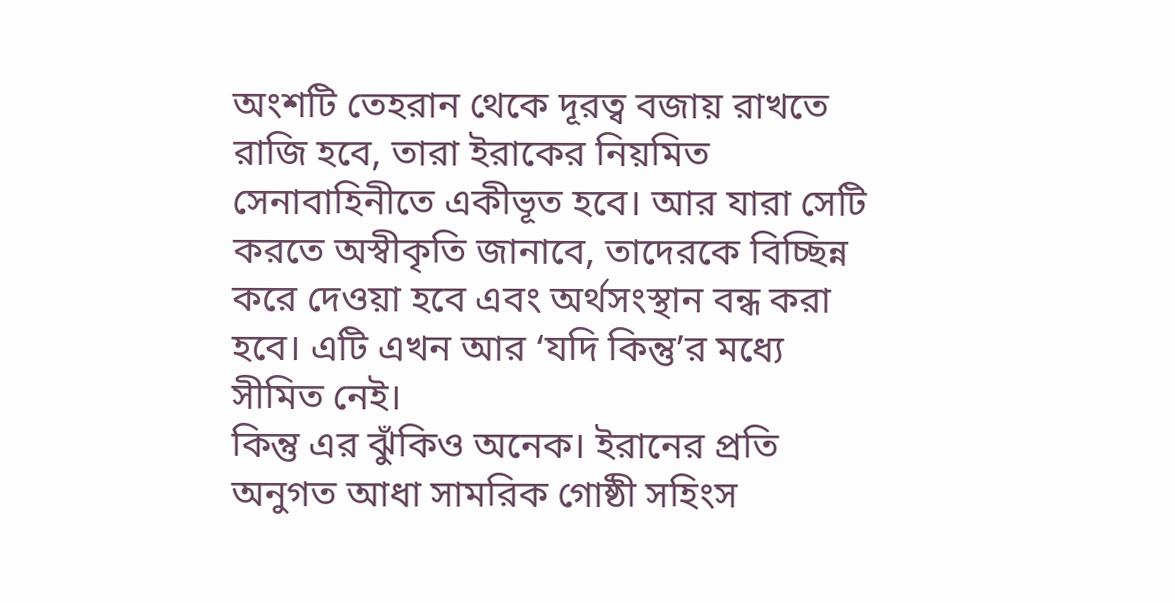অংশটি তেহরান থেকে দূরত্ব বজায় রাখতে রাজি হবে, তারা ইরাকের নিয়মিত সেনাবাহিনীতে একীভূত হবে। আর যারা সেটি করতে অস্বীকৃতি জানাবে, তাদেরকে বিচ্ছিন্ন করে দেওয়া হবে এবং অর্থসংস্থান বন্ধ করা হবে। এটি এখন আর ‘যদি কিন্তু’র মধ্যে সীমিত নেই।
কিন্তু এর ঝুঁকিও অনেক। ইরানের প্রতি অনুগত আধা সামরিক গোষ্ঠী সহিংস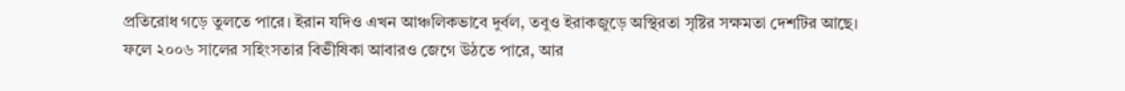প্রতিরোধ গড়ে তুলতে পারে। ইরান যদিও এখন আঞ্চলিকভাবে দুর্বল, তবুও ইরাকজুড়ে অস্থিরতা সৃষ্টির সক্ষমতা দেশটির আছে।
ফলে ২০০৬ সালের সহিংসতার বিভীষিকা আবারও জেগে উঠতে পারে, আর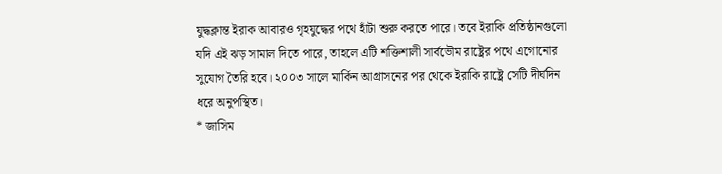যুদ্ধক্লান্ত ইরাক আবারও গৃহযুদ্ধের পথে হাঁটা শুরু করতে পারে। তবে ইরাকি প্রতিষ্ঠানগুলো যদি এই ঝড় সামাল দিতে পারে, তাহলে এটি শক্তিশালী সার্বভৌম রাষ্ট্রের পথে এগোনোর সুযোগ তৈরি হবে। ২০০৩ সালে মার্কিন আগ্রাসনের পর থেকে ইরাকি রাষ্ট্রে সেটি দীর্ঘদিন ধরে অনুপস্থিত।
* জাসিম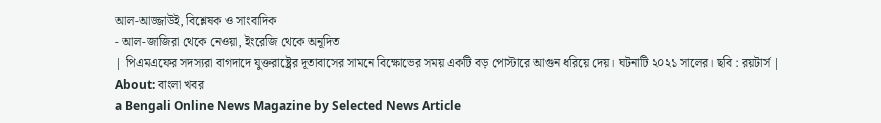আল-আজ্জাউই, বিশ্লেষক ও সাংবাদিক
- আল-জাজিরা থেকে নেওয়া, ইংরেজি থেকে অনূদিত
| পিএমএফের সদস্যরা বাগদাদে যুক্তরাষ্ট্রের দূতাবাসের সামনে বিক্ষোভের সময় একটি বড় পোস্টারে আগুন ধরিয়ে দেয়। ঘটনাটি ২০২১ সালের। ছবি : রয়টার্স |
About: বাংলা খবর
a Bengali Online News Magazine by Selected News Article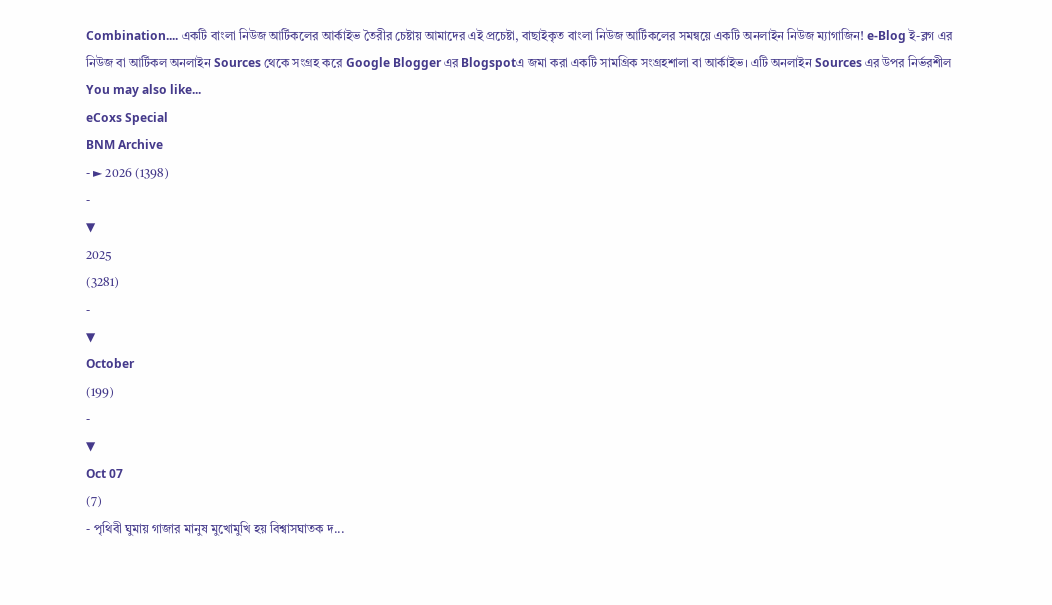Combination.... একটি বাংলা নিউজ আর্টিকলের আর্কাইভ তৈরীর চেষ্টায় আমাদের এই প্রচেষ্টা, বাছাইকৃত বাংলা নিউজ আর্টিকলের সমন্বয়ে একটি অনলাইন নিউজ ম্যাগাজিন! e-Blog ই-ব্লগ এর নিউজ বা আর্টিকল অনলাইন Sources থেকে সংগ্রহ করে Google Blogger এর Blogspotএ জমা করা একটি সামগ্রিক সংগ্রহশালা বা আর্কাইভ। এটি অনলাইন Sources এর উপর নির্ভরশীল
You may also like...
eCoxs Special
BNM Archive
- ► 2026 (1398)
-
▼
2025
(3281)
-
▼
October
(199)
-
▼
Oct 07
(7)
- পৃথিবী ঘুমায় গাজার মানুষ মুখোমুখি হয় বিশ্বাসঘাতক দ...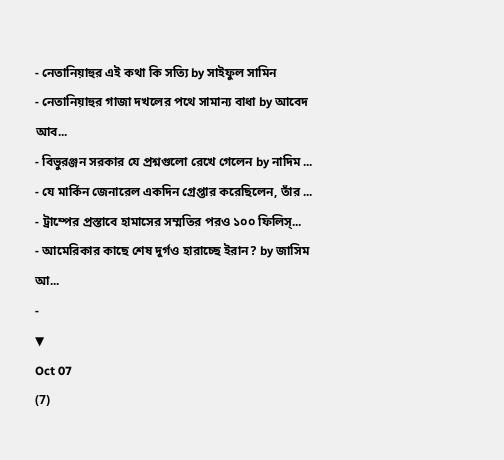- নেতানিয়াহুর এই কথা কি সত্যি by সাইফুল সামিন
- নেতানিয়াহুর গাজা দখলের পথে সামান্য বাধা by আবেদ আব...
- বিভুরঞ্জন সরকার যে প্রশ্নগুলো রেখে গেলেন by নাদিম ...
- যে মার্কিন জেনারেল একদিন গ্রেপ্তার করেছিলেন, তাঁর ...
- ট্রাম্পের প্রস্তাবে হামাসের সম্মতির পরও ১০০ ফিলিস্...
- আমেরিকার কাছে শেষ দুর্গও হারাচ্ছে ইরান? by জাসিম আ...
-
▼
Oct 07
(7)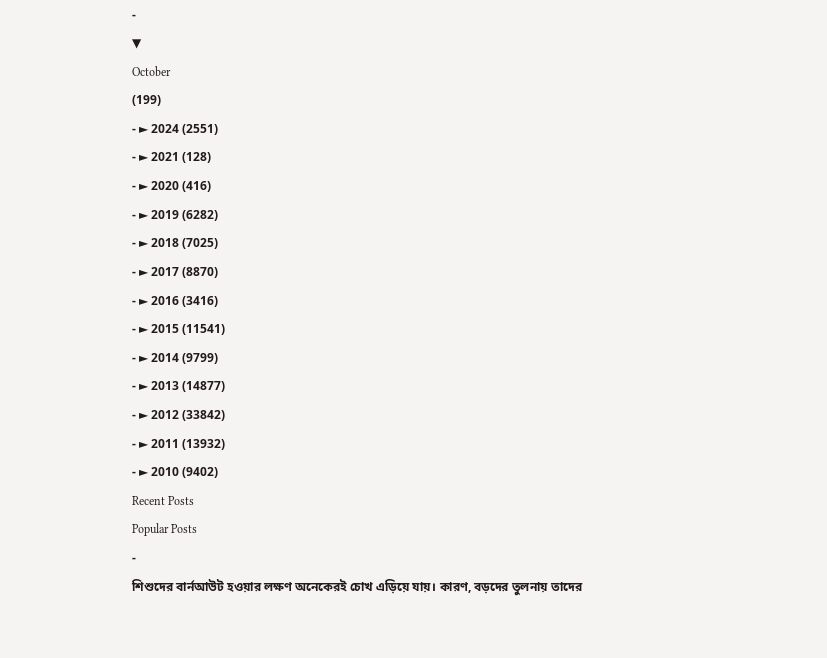-
▼
October
(199)
- ► 2024 (2551)
- ► 2021 (128)
- ► 2020 (416)
- ► 2019 (6282)
- ► 2018 (7025)
- ► 2017 (8870)
- ► 2016 (3416)
- ► 2015 (11541)
- ► 2014 (9799)
- ► 2013 (14877)
- ► 2012 (33842)
- ► 2011 (13932)
- ► 2010 (9402)
Recent Posts
Popular Posts
-
শিশুদের বার্নআউট হওয়ার লক্ষণ অনেকেরই চোখ এড়িয়ে যায়। কারণ, বড়দের তুলনায় তাদের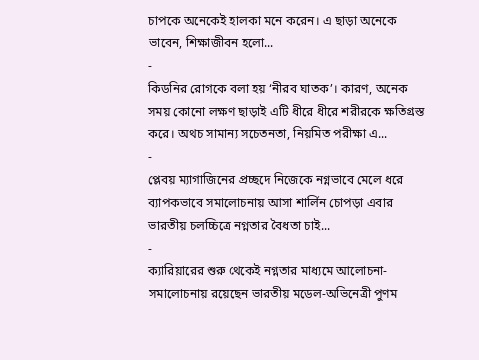চাপকে অনেকেই হালকা মনে করেন। এ ছাড়া অনেকে ভাবেন, শিক্ষাজীবন হলো...
-
কিডনির রোগকে বলা হয় ‘নীরব ঘাতক’। কারণ, অনেক সময় কোনো লক্ষণ ছাড়াই এটি ধীরে ধীরে শরীরকে ক্ষতিগ্রস্ত করে। অথচ সামান্য সচেতনতা, নিয়মিত পরীক্ষা এ...
-
প্লেবয় ম্যাগাজিনের প্রচ্ছদে নিজেকে নগ্নভাবে মেলে ধরে ব্যাপকভাবে সমালোচনায় আসা শার্লিন চোপড়া এবার ভারতীয় চলচ্চিত্রে নগ্নতার বৈধতা চাই...
-
ক্যারিয়ারের শুরু থেকেই নগ্নতার মাধ্যমে আলোচনা-সমালোচনায় রয়েছেন ভারতীয় মডেল-অভিনেত্রী পুণম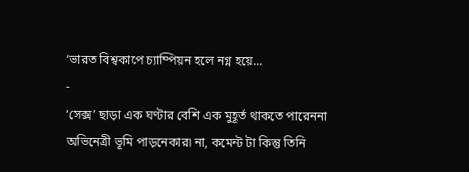‘ভারত বিশ্বকাপে চ্যাম্পিয়ন হলে নগ্ন হয়ে...
-
‘সেক্স’ ছাড়া এক ঘণ্টার বেশি এক মুহূর্ত থাকতে পারেননা অভিনেত্রী ভূমি পাড়নেকার৷ না, কমেন্ট টা কিন্তু তিনি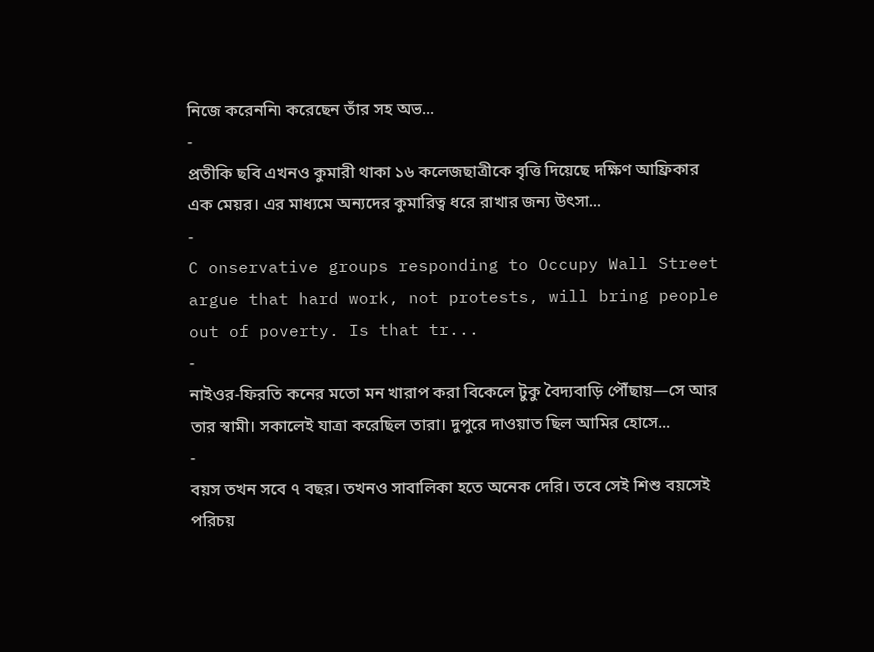নিজে করেননি৷ করেছেন তাঁর সহ অভ...
-
প্রতীকি ছবি এখনও কুমারী থাকা ১৬ কলেজছাত্রীকে বৃত্তি দিয়েছে দক্ষিণ আফ্রিকার এক মেয়র। এর মাধ্যমে অন্যদের কুমারিত্ব ধরে রাখার জন্য উৎসা...
-
C onservative groups responding to Occupy Wall Street argue that hard work, not protests, will bring people out of poverty. Is that tr...
-
নাইওর-ফিরতি কনের মতো মন খারাপ করা বিকেলে টুকু বৈদ্যবাড়ি পৌঁছায়—সে আর তার স্বামী। সকালেই যাত্রা করেছিল তারা। দুপুরে দাওয়াত ছিল আমির হোসে...
-
বয়স তখন সবে ৭ বছর। তখনও সাবালিকা হতে অনেক দেরি। তবে সেই শিশু বয়সেই পরিচয়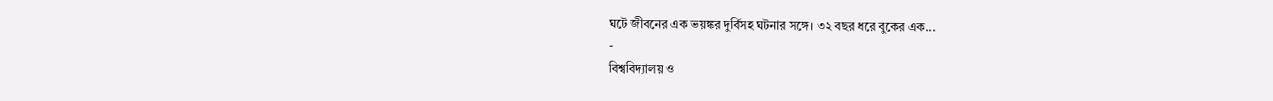ঘটে জীবনের এক ভয়ঙ্কর দুর্বিসহ ঘটনার সঙ্গে। ৩২ বছর ধরে বুকের এক...
-
বিশ্ববিদ্যালয় ও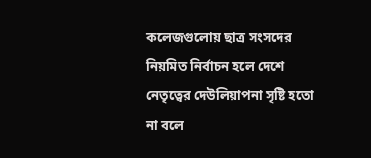কলেজগুলোয় ছাত্র সংসদের নিয়মিত নির্বাচন হলে দেশে নেতৃত্বের দেউলিয়াপনা সৃষ্টি হতো না বলে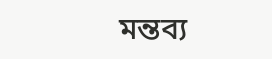মন্তব্য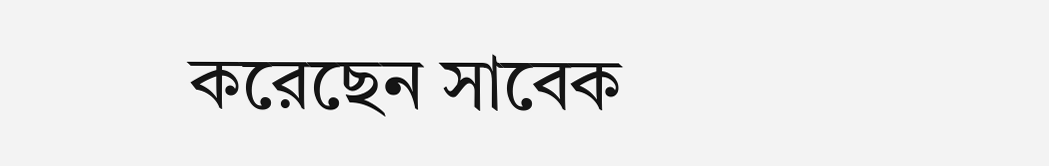করেছেন সাবেক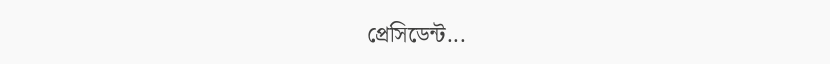প্রেসিডেন্ট...